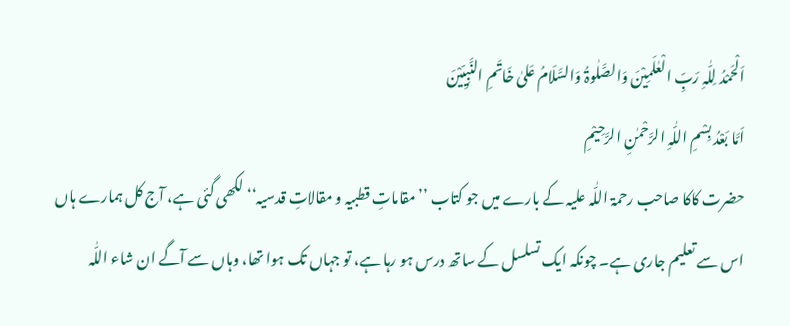اَلْحَمْدُ لِلّٰہِ رَبِّ الْعٰلَمِیْنَ وَالصَّلٰوۃُ وَالسَّلَامُ عَلیٰ خَاتَمِ النَّبِیِّیْنَ
اَمَّا بَعْدُ بِسْمِ اللّٰہِ الرَّحْمٰنِ الرَّحِیْمِ
حضرت کاکا صاحب رحمۃ اللّٰہ علیہ کے بارے میں جو کتاب ’’مقاماتِ قطبیہ و مقالاتِ قدسیہ‘‘ لکھی گئی ہے، آج کل ہمارے ہاں اس سے تعلیم جاری ہے۔ چونکہ ایک تسلسل کے ساتھ درس ہو رہا ہے، تو جہاں تک ہوا تھا، وہاں سے آگے ان شاء اللّٰہ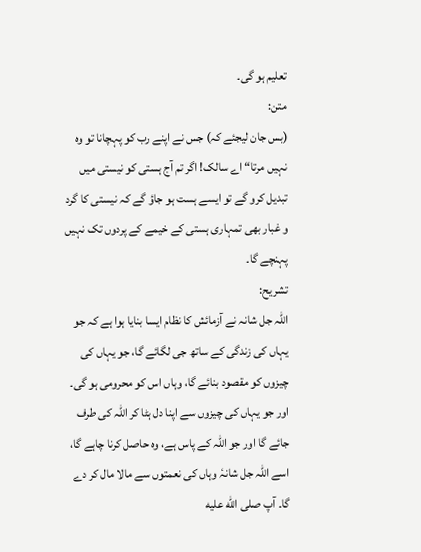تعلیم ہو گی۔
متن:
(بس جان لیجئے کہ) جس نے اپنے رب کو پہچانا تو وہ نہیں مرتا“ اے سالک! اگر تم آج ہستی کو نیستی میں تبدیل کرو گے تو ایسے ہست ہو جاؤ گے کہ نیستی کا گرد و غبار بھی تمہاری ہستی کے خیمے کے پردوں تک نہیں پہنچے گا۔
تشریح:
اللّٰہ جل شانہ نے آزمائش کا نظام ایسا بنایا ہوا ہے کہ جو یہاں کی زندگی کے ساتھ جی لگائے گا، جو یہاں کی چیزوں کو مقصود بنائے گا، وہاں اس کو محرومی ہو گی۔ اور جو یہاں کی چیزوں سے اپنا دل ہٹا کر اللّٰہ کی طرف جائے گا اور جو اللّٰہ کے پاس ہے، وہ حاصل کرنا چاہے گا، اسے اللّٰہ جل شانہٗ وہاں کی نعمتوں سے مالا مال کر دے گا۔ آپ صلى الله عليه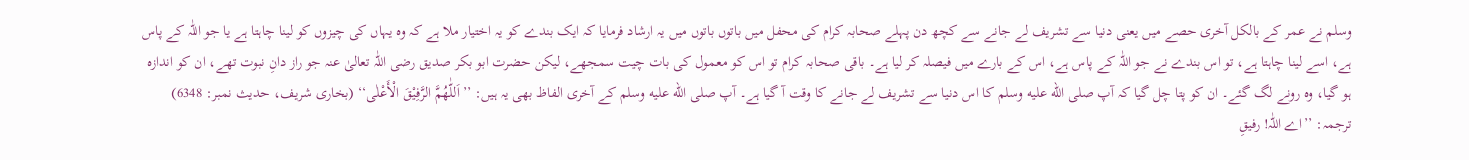وسلم نے عمر کے بالکل آخری حصے میں یعنی دنیا سے تشریف لے جانے سے کچھ دن پہلے صحابہ کرام کی محفل میں باتوں باتوں میں یہ ارشاد فرمایا کہ ایک بندے کو یہ اختیار ملا ہے کہ وہ یہاں کی چیزوں کو لینا چاہتا ہے یا جو اللّٰہ کے پاس ہے، اسے لینا چاہتا ہے، تو اس بندے نے جو اللّٰہ کے پاس ہے، اس کے بارے میں فیصلہ کر لیا ہے۔ باقی صحابہ کرام تو اس کو معمول کی بات چیت سمجھے، لیکن حضرت ابو بکر صدیق رضی اللّٰہ تعالیٰ عنہ جو راز دانِ نبوت تھے، ان کو اندازہ ہو گیا، وہ رونے لگ گئے۔ ان کو پتا چل گیا کہ آپ صلى الله عليه وسلم کا اس دنیا سے تشریف لے جانے کا وقت آ گیا ہے۔ آپ صلى الله عليه وسلم کے آخری الفاظ بھی یہ ہیں: ’’اَللّٰهُمَّ الرَّفِيْقَ الْأَعْلٰى‘‘ (بخاری شریف، حدیث نمبر: 6348)
ترجمہ: ’’اے اللّٰہ! رفیقِ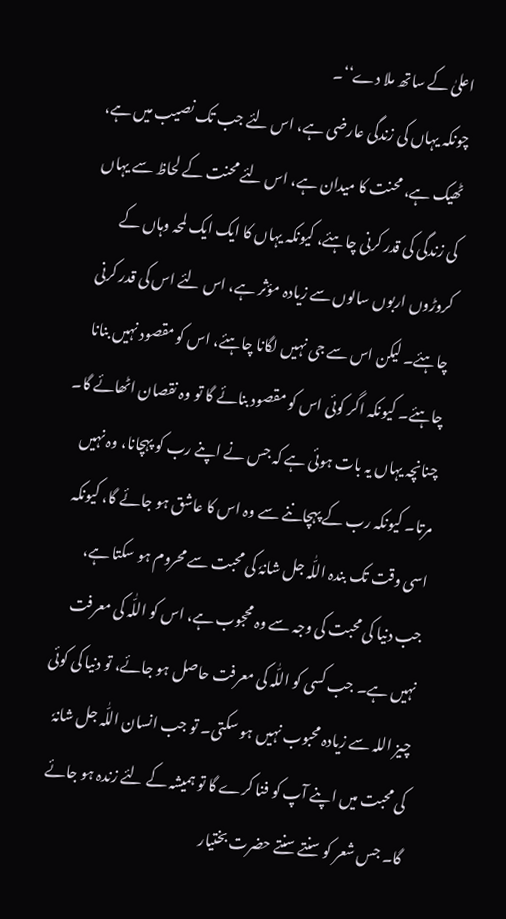اعلیٰ کے ساتھ ملا دے‘‘۔
چونکہ یہاں کی زندگی عارضی ہے، اس لئے جب تک نصیب میں ہے، ٹھیک ہے، محنت کا میدان ہے، اس لئے محنت کے لحاظ سے یہاں کی زندگی کی قدر کرنی چاہئے، کیونکہ یہاں کا ایک ایک لمحہ وہاں کے کروڑوں اربوں سالوں سے زیادہ مؤثر ہے، اس لئے اس کی قدر کرنی چاہئے۔ لیکن اس سے جی نہیں لگانا چاہئے، اس کو مقصود نہیں بنانا چاہئے۔ کیونکہ اگر کوئی اس کو مقصود بنائے گا تو وہ نقصان اٹھائے گا۔ چنانچہ یہاں یہ بات ہوئی ہے کہ جس نے اپنے رب کو پہچانا، وہ نہیں مرتا۔ کیونکہ رب کے پہچاننے سے وہ اس کا عاشق ہو جائے گا، کیونکہ اسی وقت تک بندہ اللّٰہ جل شانہٗ کی محبت سے محروم ہو سکتا ہے، جب دنیا کی محبت کی وجہ سے وہ محجوب ہے، اس کو اللّٰہ کی معرفت نہیں ہے۔ جب کسی کو اللّٰہ کی معرفت حاصل ہو جائے، تو دنیا کی کوئی چیز اللہ سے زیادہ محبوب نہیں ہو سکتی۔ تو جب انسان اللّٰہ جل شانہٗ کی محبت میں اپنے آپ کو فنا کرے گا تو ہمیشہ کے لئے زندہ ہو جائے گا۔ جس شعر کو سنتے سنتے حضرت بختیار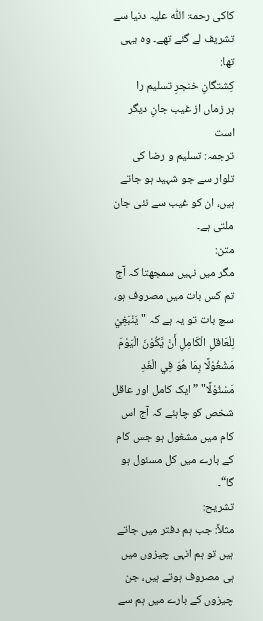کاکی رحمۃ اللّٰہ علیہ دنیا سے تشریف لے گئے تھے۔ وہ یہی تھا:
کِشتگانِ خنجرِ تسلیم را
ہر زماں از غیب جانِ دیگر است
ترجمہ: تسلیم و رضا کی تلوار سے جو شہید ہو جاتے ہیں، ان کو غیب سے نئی جان ملتی ہے۔
متن:
مگر میں نہیں سمجھتا کہ آج تم کس بات میں مصروف ہو، سچ بات تو یہ ہے کہ "یَنْبَغِيْ لِلْعَاقلِ الْکَامِلِ أَنْ یَّکُوْنَ الْیَوْمَ مَشْغُوْلًا بِمَا ھُوَ فِي الْغَدِ مَسْئُوْلًا" ”ایک کامل اور عاقل شخص کو چاہئے کہ آج اس کام میں مشغول ہو جس کام کے بارے میں کل مسئول ہو گا“۔
تشریح:
مثلاً: جب ہم دفتر میں جاتے ہیں تو ہم انہی چیزوں میں ہی مصروف ہوتے ہیں، جن چیزوں کے بارے میں ہم سے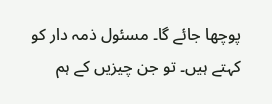پوچھا جائے گا۔ مسئول ذمہ دار کو کہتے ہیں۔ تو جن چیزیں کے ہم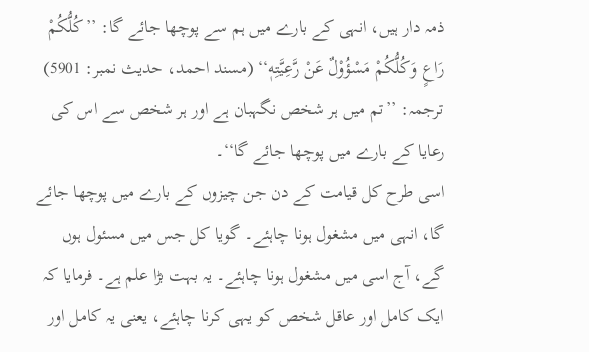ذمہ دار ہیں، انہی کے بارے میں ہم سے پوچھا جائے گا: ’’كُلُّكُمْ رَاعٍ وَكُلُّكُمْ مَسْؤُوْلٌ عَنْ رَّعِيَّتِهٖ‘‘ (مسند احمد، حدیث نمبر: 5901)
ترجمہ: ’’تم میں ہر شخص نگہبان ہے اور ہر شخص سے اس کی رعایا کے بارے میں پوچھا جائے گا‘‘۔
اسی طرح کل قیامت کے دن جن چیزوں کے بارے میں پوچھا جائے گا، انہی میں مشغول ہونا چاہئے۔ گویا کل جس میں مسئول ہوں گے، آج اسی میں مشغول ہونا چاہئے۔ یہ بہت بڑا علم ہے۔ فرمایا کہ ایک کامل اور عاقل شخص کو یہی کرنا چاہئے، یعنی یہ کامل اور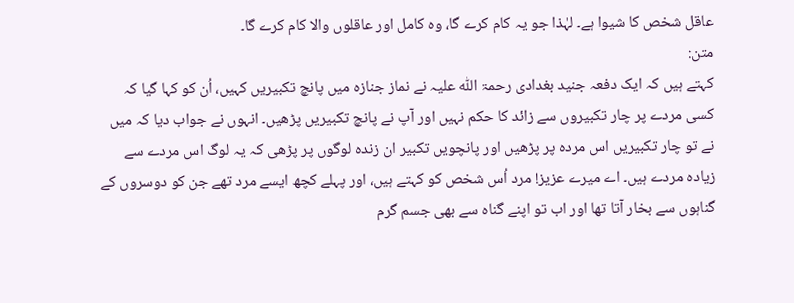عاقل شخص کا شیوا ہے۔ لہٰذا جو یہ کام کرے گا، وہ کامل اور عاقلوں والا کام کرے گا۔
متن:
کہتے ہیں کہ ایک دفعہ جنید بغدادی رحمۃ اللّٰہ علیہ نے نماز جنازہ میں پانچ تکبیریں کہیں، اُن کو کہا گیا کہ کسی مردے پر چار تکبیروں سے زائد کا حکم نہیں اور آپ نے پانچ تکبیریں پڑھیں۔ انہوں نے جواب دیا کہ میں نے تو چار تکبیریں اس مردہ پر پڑھیں اور پانچویں تکبیر ان زندہ لوگوں پر پڑھی کہ یہ لوگ اس مردے سے زیادہ مردے ہیں۔ اے میرے عزیز! مرد اُس شخص کو کہتے ہیں، اور پہلے کچھ ایسے مرد تھے جن کو دوسروں کے گناہوں سے بخار آتا تھا اور اب تو اپنے گناہ سے بھی جسم گرم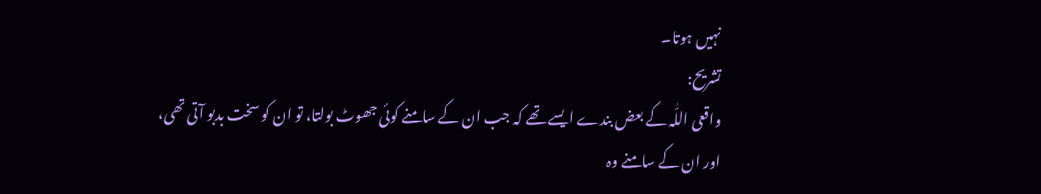نہیں ہوتا۔
تشریح:
واقعی اللّٰہ کے بعض بندے ایسے تھے کہ جب ان کے سامنے کوئی جھوٹ بولتا، تو ان کو سخت بدبو آتی تھی، اور ان کے سامنے وہ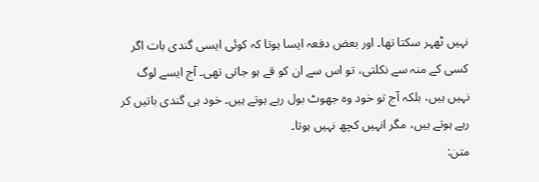نہیں ٹھہر سکتا تھا۔ اور بعض دفعہ ایسا ہوتا کہ کوئی ایسی گندی بات اگر کسی کے منہ سے نکلتی، تو اس سے ان کو قے ہو جاتی تھی۔ آج ایسے لوگ نہیں ہیں، بلکہ آج تو خود وہ جھوٹ بول رہے ہوتے ہیں۔ خود ہی گندی باتیں کر رہے ہوتے ہیں، مگر انہیں کچھ نہیں ہوتا۔
متن: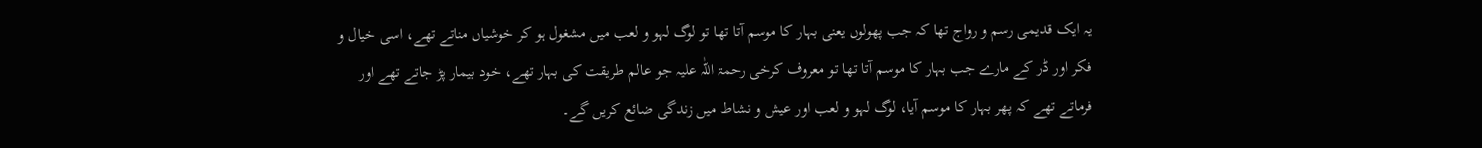یہ ایک قدیمی رسم و رواج تھا کہ جب پھولوں یعنی بہار کا موسم آتا تھا تو لوگ لہو و لعب میں مشغول ہو کر خوشیاں مناتے تھے، اسی خیال و فکر اور ڈر کے مارے جب بہار کا موسم آتا تھا تو معروف کرخی رحمۃ اللّٰہ علیہ جو عالم طریقت کی بہار تھے، خود بیمار پڑ جاتے تھے اور فرماتے تھے کہ پھر بہار کا موسم آیا، لوگ لہو و لعب اور عیش و نشاط میں زندگی ضائع کریں گے۔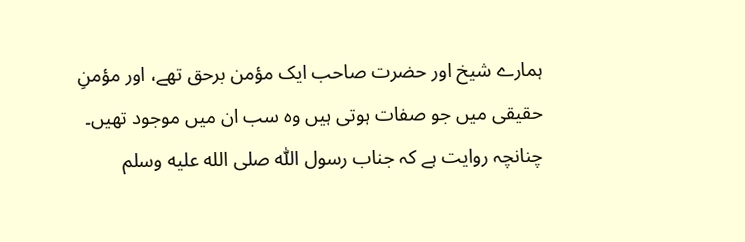ہمارے شیخ اور حضرت صاحب ایک مؤمن برحق تھے، اور مؤمنِ حقیقی میں جو صفات ہوتی ہیں وہ سب ان میں موجود تھیں۔ چنانچہ روایت ہے کہ جناب رسول اللّٰہ صلى الله عليه وسلم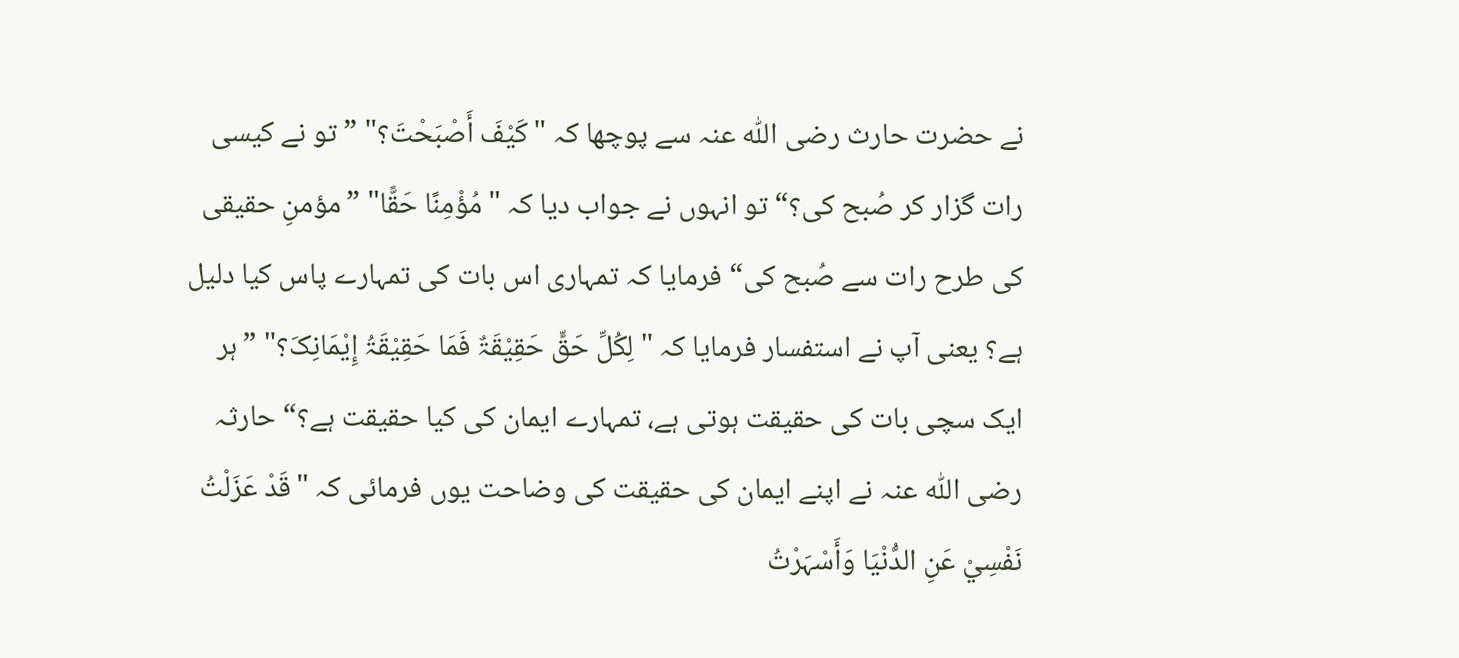نے حضرت حارث رضی اللّٰہ عنہ سے پوچھا کہ "کَیْفَ أَصْبَحْتَ؟" ”تو نے کیسی رات گزار کر صُبح کی؟“ تو انہوں نے جواب دیا کہ "مُؤْمِنًا حَقًّا" ”مؤمنِ حقیقی کی طرح رات سے صُبح کی“ فرمایا کہ تمہاری اس بات کی تمہارے پاس کیا دلیل ہے؟ یعنی آپ نے استفسار فرمایا کہ "لِکُلِّ حَقٍّ حَقِیْقَۃٌ فَمَا حَقِیْقَۃُ إِیْمَانِکَ؟" ”ہر ایک سچی بات کی حقیقت ہوتی ہے، تمہارے ایمان کی کیا حقیقت ہے؟“ حارثہ رضی اللّٰہ عنہ نے اپنے ایمان کی حقیقت کی وضاحت یوں فرمائی کہ "قَدْ عَزَلْتُ نَفْسِيْ عَنِ الدُّنْیَا وَأَسْہَرْتُ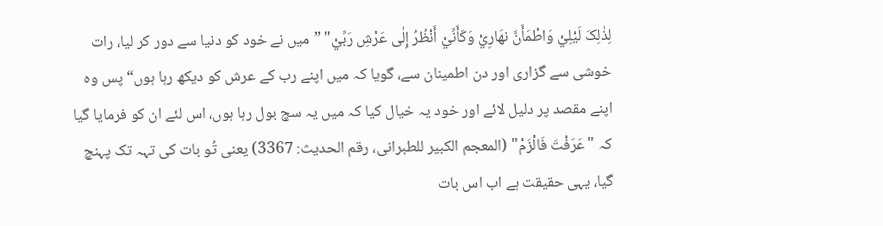لِذٰلِکَ لَیْلِيْ وَاطْمَأَنَّ نھَارِيْ وَکَأَنِّيْ أَنْظُرُ إِلٰی عَرْشِ رَبِّيْ" ”میں نے خود کو دنیا سے دور کر لیا، رات خوشی سے گزاری اور دن اطمینان سے، گویا کہ میں اپنے رب کے عرش کو دیکھ رہا ہوں“ پس وہ اپنے مقصد پر دلیل لائے اور خود یہ خیال کیا کہ میں یہ سچ بول رہا ہوں، اس لئے ان کو فرمایا گیا کہ "عَرَفْتَ فَالْزَمْ" (المعجم الکبیر للطبرانی، رقم الحدیث: 3367) یعنی تُو بات کی تہہ تک پہنچ گیا، یہی حقیقت ہے اب اس بات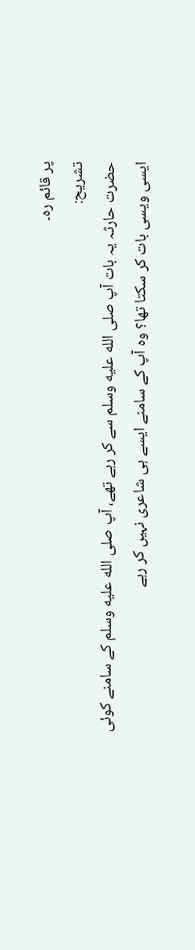پر قائم رہ۔
تشریح:
حضرت حارثہ یہ بات آپ صلى الله عليه وسلم سے کر رہے تھے، آپ صلى الله عليه وسلم کے سامنے کوئی ایسی ویسی بات کر سکتا تھا؟ وہ آپ کے سامنے ایسے ہی شاعری نہیں کر رہے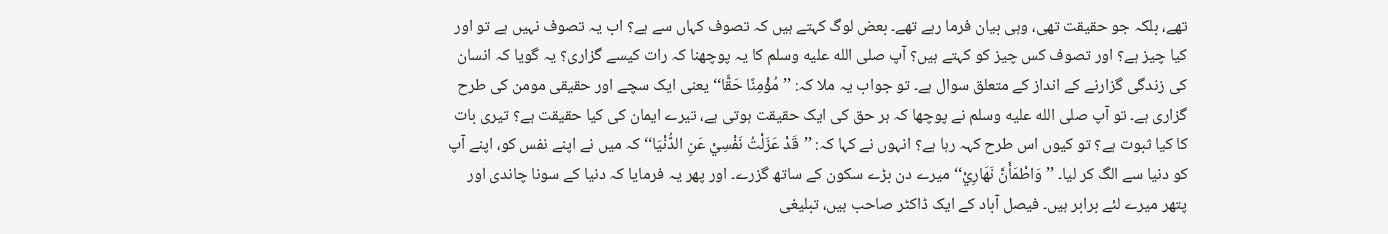تھے، بلکہ جو حقیقت تھی، وہی بیان فرما رہے تھے۔ بعض لوگ کہتے ہیں کہ تصوف کہاں سے ہے؟ اب یہ تصوف نہیں ہے تو اور کیا چیز ہے؟ اور تصوف کس چیز کو کہتے ہیں؟ آپ صلى الله عليه وسلم کا یہ پوچھنا کہ رات کیسے گزاری؟ یہ گویا کہ انسان کی زندگی گزارنے کے انداز کے متعلق سوال ہے۔ تو جواب یہ ملا کہ: ’’مُؤْمِنًا حَقًّا‘‘ یعنی ایک سچے اور حقیقی مومن کی طرح گزاری ہے۔ تو آپ صلى الله عليه وسلم نے پوچھا کہ ہر حق کی ایک حقیقت ہوتی ہے، تیرے ایمان کی کیا حقیقت ہے؟ تیری بات کا کیا ثبوت ہے؟ تو کیوں اس طرح کہہ رہا ہے؟ انہوں نے کہا کہ: ’’قَدْ عَزَلْتُ نَفْسِيْ عَنِ الدُّنْیَا‘‘ کہ میں نے اپنے نفس کو، اپنے آپ کو دنیا سے الگ کر لیا۔ ’’وَاطْمَأَنَّ نَھَارِيْ‘‘ میرے دن بڑے سکون کے ساتھ گزرے۔ اور پھر یہ فرمایا کہ دنیا کے سونا چاندی اور پتھر میرے لئے برابر ہیں۔ فیصل آباد کے ایک ڈاکٹر صاحب ہیں، تبلیغی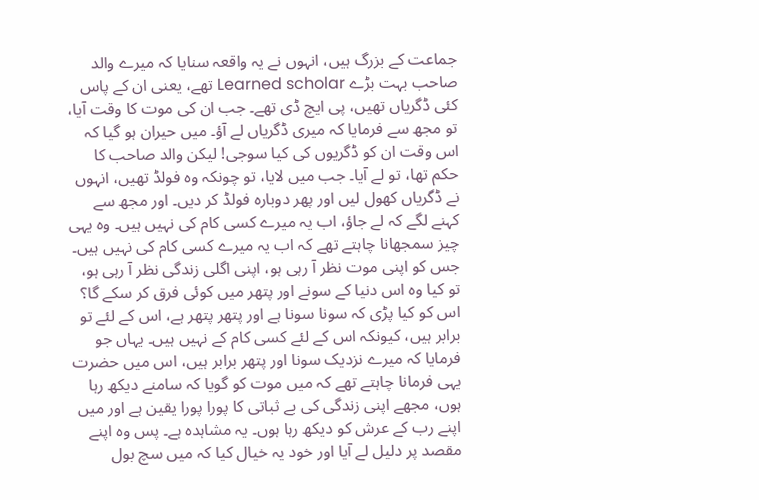جماعت کے بزرگ ہیں، انہوں نے یہ واقعہ سنایا کہ میرے والد صاحب بہت بڑے Learned scholar تھے، یعنی ان کے پاس کئی ڈگریاں تھیں، پی ایچ ڈی تھے۔ جب ان کی موت کا وقت آیا، تو مجھ سے فرمایا کہ میری ڈگریاں لے آؤ۔ میں حیران ہو گیا کہ اس وقت ان کو ڈگریوں کی کیا سوجی! لیکن والد صاحب کا حکم تھا، تو لے آیا۔ جب میں لایا، تو چونکہ وہ فولڈ تھیں، انہوں نے ڈگریاں کھول لیں اور پھر دوبارہ فولڈ کر دیں۔ اور مجھ سے کہنے لگے کہ لے جاؤ، اب یہ میرے کسی کام کی نہیں ہیں۔ وہ یہی چیز سمجھانا چاہتے تھے کہ اب یہ میرے کسی کام کی نہیں ہیں۔ جس کو اپنی موت نظر آ رہی ہو، اپنی اگلی زندگی نظر آ رہی ہو، تو کیا وہ اس دنیا کے سونے اور پتھر میں کوئی فرق کر سکے گا؟ اس کو کیا پڑی کہ سونا سونا ہے اور پتھر پتھر ہے، اس کے لئے تو برابر ہیں، کیونکہ اس کے لئے کسی کام کے نہیں ہیں۔ یہاں جو فرمایا کہ میرے نزدیک سونا اور پتھر برابر ہیں، اس میں حضرت یہی فرمانا چاہتے تھے کہ میں موت کو گویا کہ سامنے دیکھ رہا ہوں، مجھے اپنی زندگی کی بے ثباتی کا پورا پورا یقین ہے اور میں اپنے رب کے عرش کو دیکھ رہا ہوں۔ یہ مشاہدہ ہے۔ پس وہ اپنے مقصد پر دلیل لے آیا اور خود یہ خیال کیا کہ میں سچ بول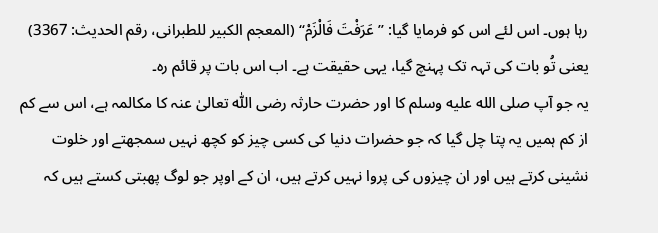رہا ہوں۔ اس لئے اس کو فرمایا گیا: ’’عَرَفْتَ فَالْزَمْ‘‘ (المعجم الکبیر للطبرانی، رقم الحدیث: 3367) یعنی تُو بات کی تہہ تک پہنچ گیا، یہی حقیقت ہے۔ اب اس بات پر قائم رہ۔
یہ جو آپ صلى الله عليه وسلم کا اور حضرت حارثہ رضی اللّٰہ تعالیٰ عنہ کا مکالمہ ہے، اس سے کم از کم ہمیں یہ پتا چل گیا کہ جو حضرات دنیا کی کسی چیز کو کچھ نہیں سمجھتے اور خلوت نشینی کرتے ہیں اور ان چیزوں کی پروا نہیں کرتے ہیں، ان کے اوپر جو لوگ پھبتی کستے ہیں کہ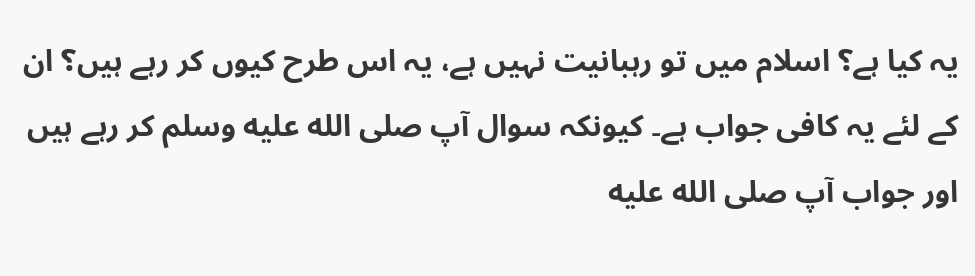یہ کیا ہے؟ اسلام میں تو رہبانیت نہیں ہے، یہ اس طرح کیوں کر رہے ہیں؟ ان کے لئے یہ کافی جواب ہے۔ کیونکہ سوال آپ صلى الله عليه وسلم کر رہے ہیں اور جواب آپ صلى الله عليه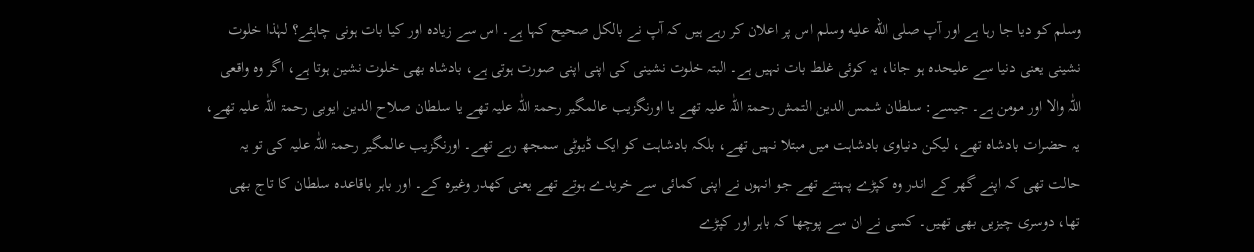وسلم کو دیا جا رہا ہے اور آپ صلى الله عليه وسلم اس پر اعلان کر رہے ہیں کہ آپ نے بالکل صحیح کہا ہے۔ اس سے زیادہ اور کیا بات ہونی چاہئے؟ لہٰذا خلوت نشینی یعنی دنیا سے علیحدہ ہو جانا، یہ کوئی غلط بات نہیں ہے۔ البتہ خلوت نشینی کی اپنی اپنی صورت ہوتی ہے، بادشاہ بھی خلوت نشین ہوتا ہے، اگر وہ واقعی اللّٰہ والا اور مومن ہے۔ جیسے: سلطان شمس الدین التمش رحمۃ اللّٰہ علیہ تھے یا اورنگزیب عالمگیر رحمۃ اللّٰہ علیہ تھے یا سلطان صلاح الدین ایوبی رحمۃ اللّٰہ علیہ تھے، یہ حضرات بادشاہ تھے، لیکن دنیاوی بادشاہت میں مبتلا نہیں تھے، بلکہ بادشاہت کو ایک ڈیوٹی سمجھ رہے تھے۔ اورنگزیب عالمگیر رحمۃ اللّٰہ علیہ کی تو یہ حالت تھی کہ اپنے گھر کے اندر وہ کپڑے پہنتے تھے جو انہوں نے اپنی کمائی سے خریدے ہوتے تھے یعنی کھدر وغیرہ کے۔ اور باہر باقاعدہ سلطان کا تاج بھی تھا، دوسری چیزیں بھی تھیں۔ کسی نے ان سے پوچھا کہ باہر اور کپڑے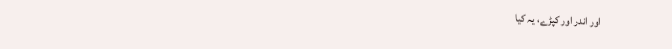اور اندر اور کپڑے، یہ کیا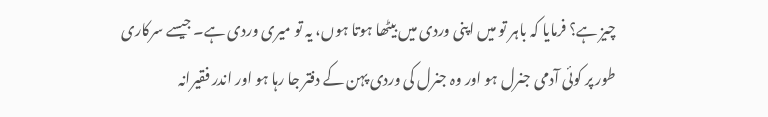چیز ہے؟ فرمایا کہ باہر تو میں اپنی وردی میں بیٹھا ہوتا ہوں، یہ تو میری وردی ہے۔ جیسے سرکاری طور پر کوئی آدمی جنرل ہو اور وہ جنرل کی وردی پہن کے دفتر جا رہا ہو اور اندر فقیرانہ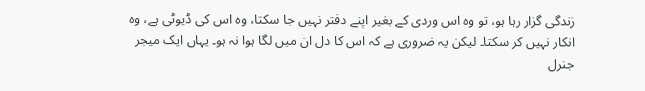زندگی گزار رہا ہو، تو وہ اس وردی کے بغیر اپنے دفتر نہیں جا سکتا، وہ اس کی ڈیوٹی ہے، وہ انکار نہیں کر سکتا۔ لیکن یہ ضروری ہے کہ اس کا دل ان میں لگا ہوا نہ ہو۔ یہاں ایک میجر جنرل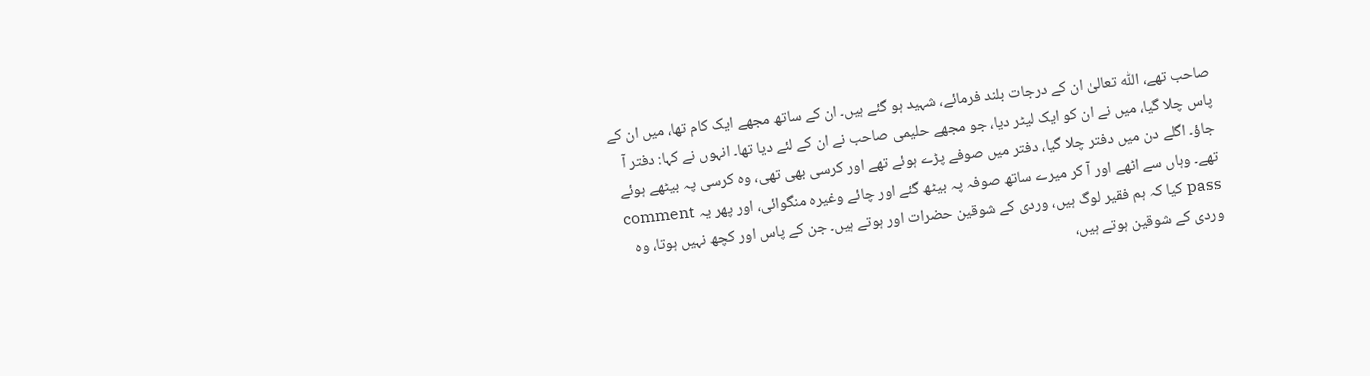صاحب تھے، اللّٰہ تعالیٰ ان کے درجات بلند فرمائے، شہید ہو گئے ہیں۔ ان کے ساتھ مجھے ایک کام تھا، میں ان کے پاس چلا گیا، میں نے ان کو ایک لیٹر دیا، جو مجھے حلیمی صاحب نے ان کے لئے دیا تھا۔ انہوں نے کہا: دفتر آ جاؤ۔ اگلے دن میں دفتر چلا گیا، دفتر میں صوفے پڑے ہوئے تھے اور کرسی بھی تھی، وہ کرسی پہ بیٹھے ہوئے تھے۔ وہاں سے اٹھے اور آ کر میرے ساتھ صوفہ پہ بیٹھ گئے اور چائے وغیرہ منگوائی، اور پھر یہ comment pass کیا کہ ہم فقیر لوگ ہیں، وردی کے شوقین حضرات اور ہوتے ہیں۔ جن کے پاس اور کچھ نہیں ہوتا، وہ وردی کے شوقین ہوتے ہیں،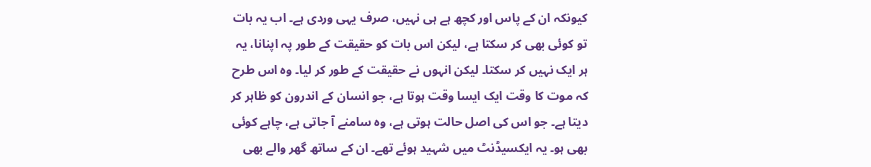کیونکہ ان کے پاس اور کچھ ہے ہی نہیں، صرف یہی وردی ہے۔ اب یہ بات تو کوئی بھی کر سکتا ہے، لیکن اس بات کو حقیقت کے طور پہ اپنانا، یہ ہر ایک نہیں کر سکتا۔ لیکن انہوں نے حقیقت کے طور کر لیا۔ وہ اس طرح کہ موت کا وقت ایک ایسا وقت ہوتا ہے، جو انسان کے اندرون کو ظاہر کر دیتا ہے۔ جو اس کی اصل حالت ہوتی ہے، وہ سامنے آ جاتی ہے، چاہے کوئی بھی ہو۔ یہ ایکسیڈنٹ میں شہید ہوئے تھے۔ ان کے ساتھ گھر والے بھی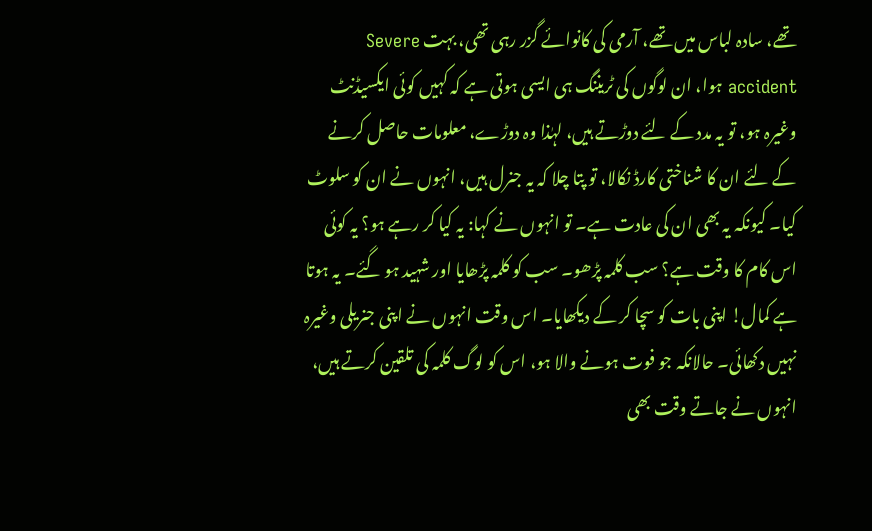تھے، سادہ لباس میں تھے، آرمی کی کانوائے گزر رہی تھی، بہت Severe accident ہوا، ان لوگوں کی ٹریننگ ہی ایسی ہوتی ہے کہ کہیں کوئی ایکسیڈنٹ وغیرہ ہو، تو یہ مدد کے لئے دوڑتے ہیں، لہٰذا وہ دوڑے، معلومات حاصل کرنے کے لئے ان کا شناختی کارڈ نکالا، تو پتا چلا کہ یہ جنرل ہیں، انہوں نے ان کو سلوٹ کیا۔ کیونکہ یہ بھی ان کی عادت ہے۔ تو انہوں نے کہا: یہ کیا کر رہے ہو؟ یہ کوئی اس کام کا وقت ہے؟ سب کلمہ پڑھو۔ سب کو کلمہ پڑھایا اور شہید ہو گئے۔ یہ ہوتا ہے کمال! اپنی بات کو سچا کر کے دیکھایا۔ اس وقت انہوں نے اپنی جنریلی وغیرہ نہیں دکھائی۔ حالانکہ جو فوت ہونے والا ہو، اس کو لوگ کلمہ کی تلقین کرتے ہیں، انہوں نے جاتے وقت بھی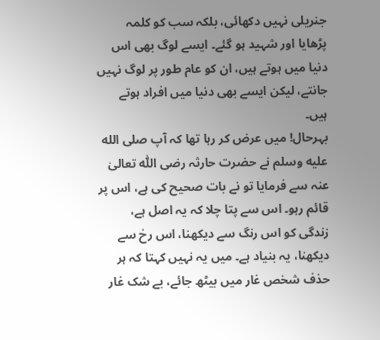جنریلی نہیں دکھائی، بلکہ سب کو کلمہ پڑھایا اور شہید ہو گئے۔ ایسے لوگ بھی اس دنیا میں ہوتے ہیں، ان کو عام طور پر لوگ نہیں جانتے، لیکن ایسے بھی دنیا میں افراد ہوتے ہیں۔
بہرحال! میں عرض کر رہا تھا کہ آپ صلى الله عليه وسلم نے حضرت حارثہ رضی اللّٰہ تعالیٰ عنہ سے فرمایا تو نے بات صحیح کی ہے، اس پر قائم رہو۔ اس سے پتا چلا کہ یہ اصل ہے، زندگی کو اس رنگ سے دیکھنا، اس رخ سے دیکھنا، یہ بنیاد ہے۔ میں یہ نہیں کہتا کہ ہر حذف شخص غار میں بیٹھ جائے، بے شک غار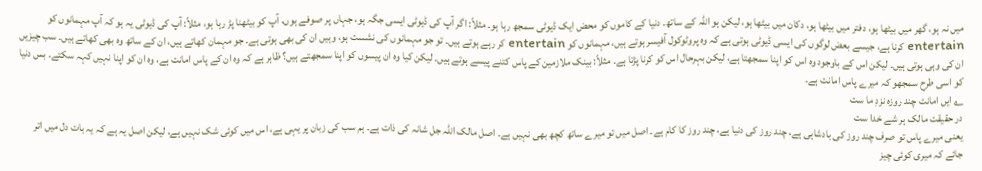میں نہ ہو، گھر میں بیٹھا ہو، دفتر میں بیٹھا ہو، دکان میں بیٹھا ہو، لیکن ہو اللّٰہ کے ساتھ۔ دنیا کے کاموں کو محض ایک ڈیوٹی سمجھ رہا ہو۔ مثلاً: اگر آپ کی ڈیوٹی ایسی جگہ ہو، جہاں پر صوفے ہوں، آپ کو بیٹھنا پڑ رہا ہو، مثلاً: آپ کی ڈیوٹی یہ ہو کہ آپ مہمانوں کو entertain کرنا ہے، جیسے بعض لوگوں کی ایسی ڈیوٹی ہوتی ہے کہ وہ پروٹوکول آفیسر ہوتے ہیں، مہمانوں کو entertain کر رہے ہوتے ہیں۔ تو جو مہمانوں کی نشست ہو، وہیں ان کی بھی ہوتی ہے۔ جو مہمان کھاتے ہیں، ان کے ساتھ وہ بھی کھاتے ہیں۔ سب چیزیں ان کی وہی ہوتی ہیں۔ لیکن اس کے باوجود وہ اس کو اپنا سمجھتا ہے، لیکن بہرحال اس کو کرنا پڑتا ہے۔ مثلاً: بینک ملازمین کے پاس کتنے پیسے ہوتے ہیں۔ لیکن کیا وہ ان پیسوں کو اپنا سمجھتے ہیں؟ ظاہر ہے کہ وہ ان کے پاس امانت ہے، وہ ان کو اپنا نہیں کہہ سکتے۔ بس دنیا کو اسی طرح سمجھو کہ میرے پاس امانت ہے۔
؎ ایں امانت چند روزہ نزدِ ما ست
در حقيقت مالک ہر شے خدا ست
یعنی میرے پاس تو صرف چند روز کی بادشاہی ہے، چند روز کی دنیا ہے، چند روز کا کام ہے۔ اصل میں تو میرے ساتھ کچھ بھی نہیں ہے۔ اصل مالک اللّٰہ جل شانہ کی ذات ہے۔ ہم سب کی زبان پر یہی ہے، اس میں کوئی شک نہیں ہے، لیکن اصل یہ ہے کہ یہ بات دل میں اتر جائے کہ میری کوئی چیز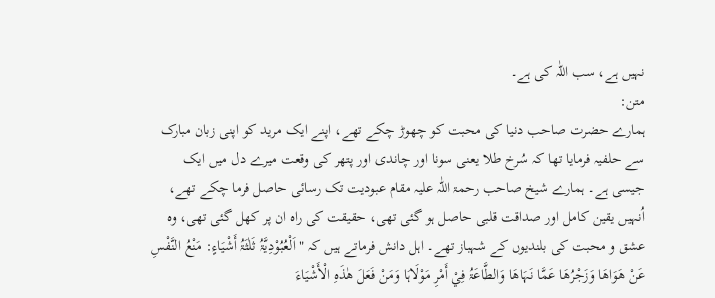نہیں ہے، سب اللّٰہ کی ہے۔
متن:
ہمارے حضرت صاحب دنیا کی محبت کو چھوڑ چکے تھے، اپنے ایک مرید کو اپنی زبان مبارک سے حلفیہ فرمایا تھا کہ سُرخ طلا یعنی سونا اور چاندی اور پتھر کی وقعت میرے دل میں ایک جیسی ہے۔ ہمارے شیخ صاحب رحمۃ اللّٰہ علیہ مقام عبودیت تک رسائی حاصل فرما چکے تھے، اُنہیں یقین کامل اور صداقت قلبی حاصل ہو گئی تھی، حقیقت کی راہ ان پر کھل گئی تھی، وہ عشق و محبت کی بلندیوں کے شہباز تھے۔ اہل دانش فرماتے ہیں کہ "اَلْعُبُوْدِیَّۃُ ثَلٰثَۃُ أَشْیَاءٍ: مَنْعُ النَّفْسِ عَنْ ھَوَاھَا وَزَجْرُھَا عَمَّا نَہَاھَا وَالطَّاعَۃُ فِيْ أَمْرِ مَوْلَاہَا وَمَنْ فَعَلَ ھٰذَہِ الْأَشْیَاءَ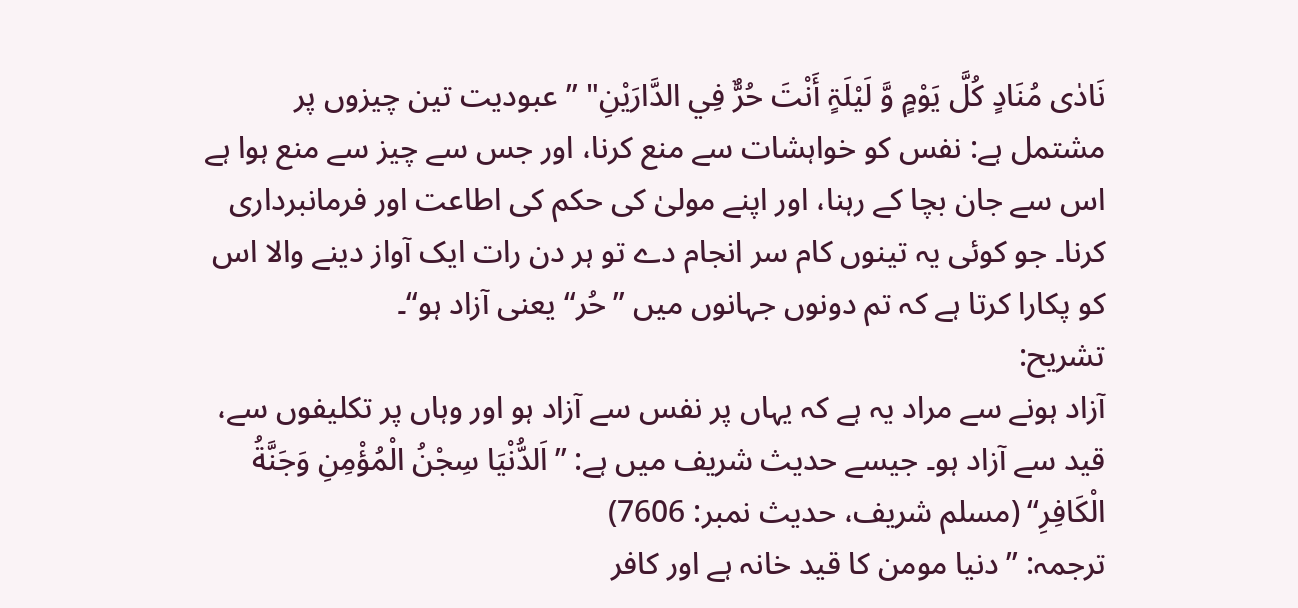نَادٰی مُنَادٍ کُلَّ یَوْمٍ وَّ لَیْلَۃٍ أَنْتَ حُرٌّ فِي الدَّارَیْنِ" ”عبودیت تین چیزوں پر مشتمل ہے: نفس کو خواہشات سے منع کرنا، اور جس سے چیز سے منع ہوا ہے اس سے جان بچا کے رہنا، اور اپنے مولیٰ کی حکم کی اطاعت اور فرمانبرداری کرنا۔ جو کوئی یہ تینوں کام سر انجام دے تو ہر دن رات ایک آواز دینے والا اس کو پکارا کرتا ہے کہ تم دونوں جہانوں میں ”حُر“ یعنی آزاد ہو“۔
تشریح:
آزاد ہونے سے مراد یہ ہے کہ یہاں پر نفس سے آزاد ہو اور وہاں پر تکلیفوں سے، قید سے آزاد ہو۔ جیسے حدیث شریف میں ہے: ’’اَلدُّنْيَا سِجْنُ الْمُؤْمِنِ وَجَنَّةُ الْكَافِرِ‘‘ (مسلم شریف، حدیث نمبر: 7606)
ترجمہ: ’’دنیا مومن کا قید خانہ ہے اور کافر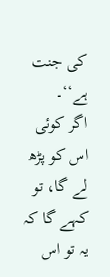کی جنت ہے‘‘۔
اگر کوئی اس کو پڑھ لے گا، تو کہے گا کہ یہ تو اس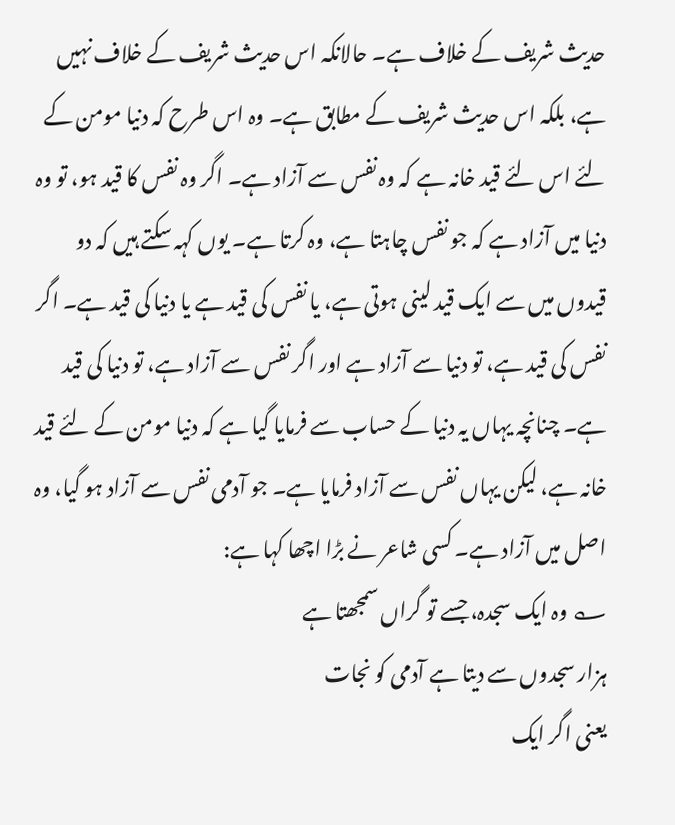حدیث شریف کے خلاف ہے۔ حالانکہ اس حدیث شریف کے خلاف نہیں ہے، بلکہ اس حدیث شریف کے مطابق ہے۔ وہ اس طرح کہ دنیا مومن کے لئے اس لئے قید خانہ ہے کہ وہ نفس سے آزاد ہے۔ اگر وہ نفس کا قید ہو، تو وہ دنیا میں آزاد ہے کہ جو نفس چاہتا ہے، وہ کرتا ہے۔ یوں کہہ سکتے ہیں کہ دو قیدوں میں سے ایک قید لینی ہوتی ہے، یا نفس کی قید ہے یا دنیا کی قید ہے۔ اگر نفس کی قید ہے، تو دنیا سے آزاد ہے اور اگر نفس سے آزاد ہے، تو دنیا کی قید ہے۔ چنانچہ یہاں یہ دنیا کے حساب سے فرمایا گیا ہے کہ دنیا مومن کے لئے قید خانہ ہے، لیکن یہاں نفس سے آزاد فرمایا ہے۔ جو آدمی نفس سے آزاد ہو گیا، وہ اصل میں آزاد ہے۔ کسی شاعر نے بڑا اچھا کہا ہے:
؎ وہ ایک سجدہ، جسے تو گراں سمجھتا ہے
ہزار سجدوں سے دیتا ہے آدمی کو نجات
یعنی اگر ایک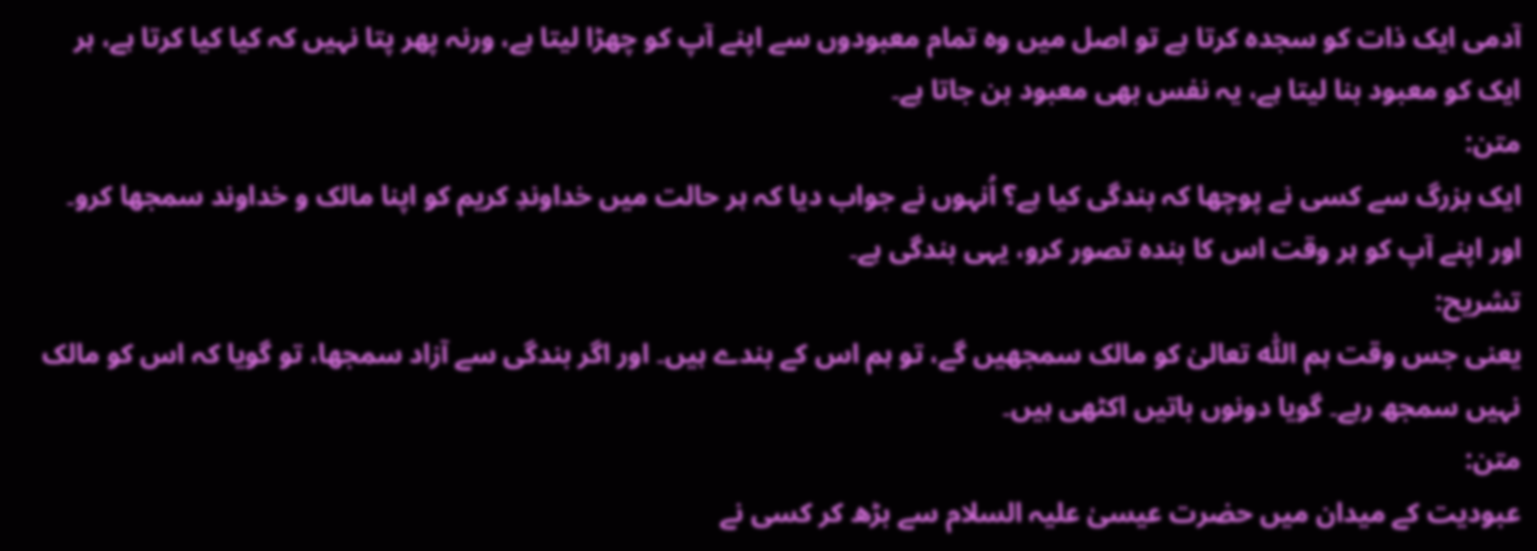آدمی ایک ذات کو سجدہ کرتا ہے تو اصل میں وہ تمام معبودوں سے اپنے آپ کو چھڑا لیتا ہے، ورنہ پھر پتا نہیں کہ کیا کیا کرتا ہے، ہر ایک کو معبود بنا لیتا ہے، یہ نفس بھی معبود بن جاتا ہے۔
متن:
ایک بزرگ سے کسی نے پوچھا کہ بندگی کیا ہے؟ اُنہوں نے جواب دیا کہ ہر حالت میں خداوندِ کریم کو اپنا مالک و خداوند سمجھا کرو۔ اور اپنے آپ کو ہر وقت اس کا بندہ تصور کرو، یہی بندگی ہے۔
تشریح:
یعنی جس وقت ہم اللّٰہ تعالیٰ کو مالک سمجھیں گے، تو ہم اس کے بندے ہیں۔ اور اگر بندگی سے آزاد سمجھا، تو گویا کہ اس کو مالک نہیں سمجھ رہے۔ گویا دونوں باتیں اکٹھی ہیں۔
متن:
عبودیت کے میدان میں حضرت عیسیٰ علیہ السلام سے بڑھ کر کسی نے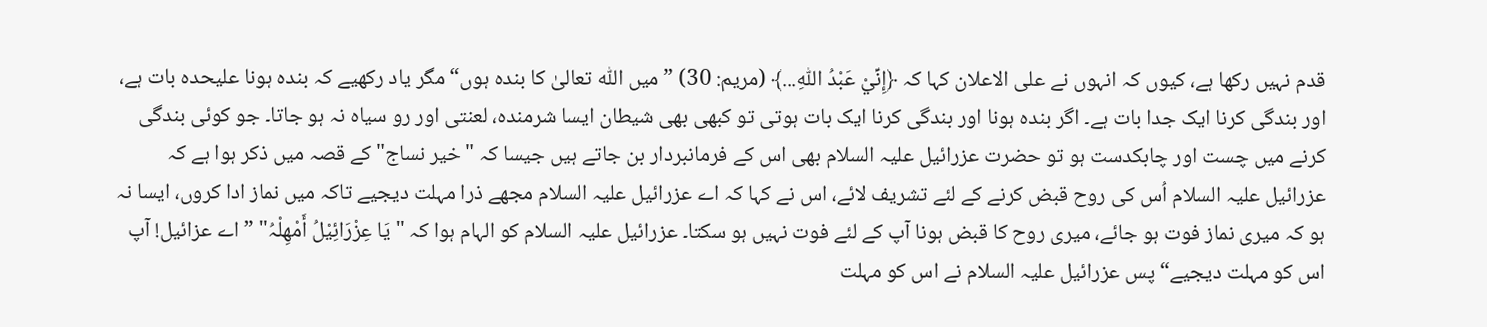قدم نہیں رکھا ہے، کیوں کہ انہوں نے علی الاعلان کہا کہ ﴿إِنِّيْ عَبْدُ اللّٰہِ...﴾ (مریم: 30) ”میں اللّٰہ تعالیٰ کا بندہ ہوں“ مگر یاد رکھیے کہ بندہ ہونا علیحدہ بات ہے، اور بندگی کرنا ایک جدا بات ہے۔ اگر بندہ ہونا اور بندگی کرنا ایک بات ہوتی تو کبھی بھی شیطان ایسا شرمندہ، لعنتی اور رو سیاہ نہ ہو جاتا۔ جو کوئی بندگی کرنے میں چست اور چابکدست ہو تو حضرت عزرائیل علیہ السلام بھی اس کے فرمانبردار بن جاتے ہیں جیسا کہ "خیر نساج" کے قصہ میں ذکر ہوا ہے کہ عزرائیل علیہ السلام اُس کی روح قبض کرنے کے لئے تشریف لائے، اس نے کہا کہ اے عزرائیل علیہ السلام مجھے ذرا مہلت دیجیے تاکہ میں نماز ادا کروں، ایسا نہ ہو کہ میری نماز فوت ہو جائے، میری روح کا قبض ہونا آپ کے لئے فوت نہیں ہو سکتا۔ عزرائیل علیہ السلام کو الہام ہوا کہ "یَا عِزْرَائِیْلُ أَمْھِلْہُ" ”اے عزائیل! آپ اس کو مہلت دیجیے“ پس عزرائیل علیہ السلام نے اس کو مہلت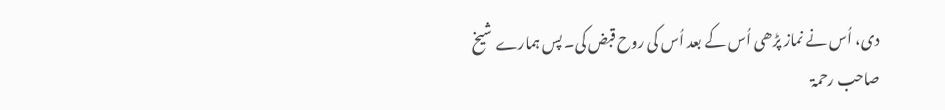دی، اُس نے نماز پڑھی اُس کے بعد اُس کی روح قبض کی۔ پس ہمارے شیخ صاحب رحمۃ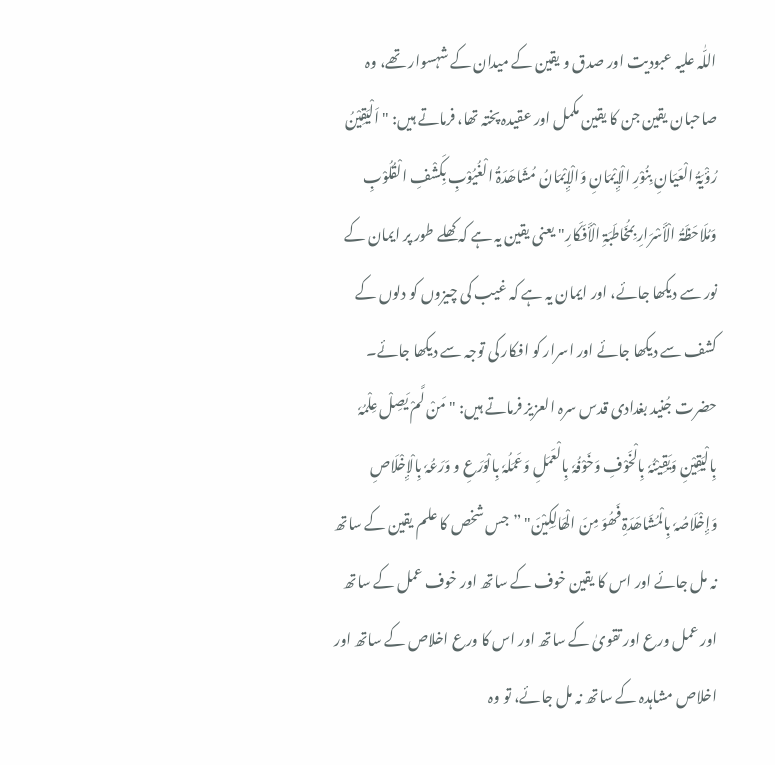اللّٰہ علیہ عبودیت اور صدق و یقین کے میدان کے شہسوار تھے، وہ صاحبان یقین جن کا یقین مکمل اور عقیدہ پختہ تھا، فرماتے ہیں: "اَلْیَقِیْنُ رُؤْیَۃُ الْعَیَانِ بِنُوْرِ الْإِیْمَانِ وَالْإِیْمَانُ مُشَاھَدَۃُ الْغُیُوْبِ بِکَشْفِ الْقُلُوْبِ وَمُلَاحَظَۃُ الْأَسْرَارِ بِمُخَاطَبَۃِ الْأَفَکَارِ" یعنی یقین یہ ہے کہ کھلے طور پر ایمان کے نور سے دیکھا جائے، اور ایمان یہ ہے کہ غیب کی چیزوں کو دلوں کے کشف سے دیکھا جائے اور اسرار کو افکار کی توجہ سے دیکھا جائے۔ حضرت جُنید بغدادی قدس سرہ العزیز فرماتے ہیں: "مَنْ لَّمْ یَصِلْ عِلْمُہٗ بِالْیَقِیْنِ وَیَقِیْنُہٗ بِالْخَوْفِ وَخَوْفُہٗ بِالْعَمَلِ وَعَمَلُہٗ بِالْوَرَعِ و وَرَعُہٗ بِالْإِخْلَاصِ وَإِخْلَاصُہٗ بِالْمُشَاھَدَۃِ فَھُوَ مِنَ الْھَالِکِیْنَ" ”جس شخص کا علم یقین کے ساتھ نہ مل جائے اور اس کا یقین خوف کے ساتھ اور خوف عمل کے ساتھ اور عمل ورع اور تقویٰ کے ساتھ اور اس کا ورع اخلاص کے ساتھ اور اخلاص مشاہدہ کے ساتھ نہ مل جائے، تو وہ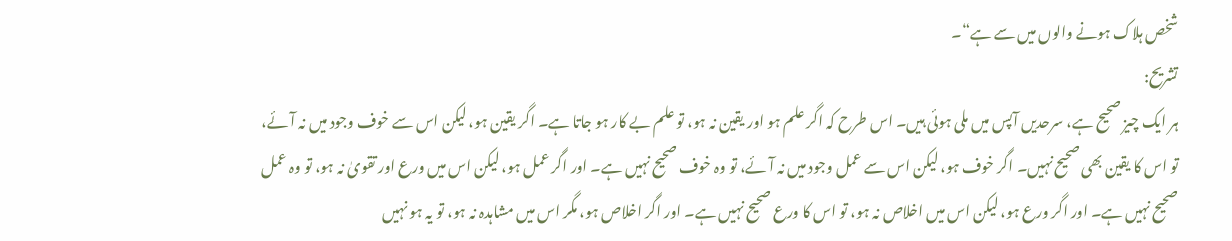شخص ہلاک ہونے والوں میں سے ہے“۔
تشریح:
ہر ایک چیز صحیح ہے، سرحدیں آپس میں ملی ہوئی ہیں۔ اس طرح کہ اگر علم ہو اور یقین نہ ہو، تو علم بے کار ہو جاتا ہے۔ اگر یقین ہو، لیکن اس سے خوف وجود میں نہ آئے، تو اس کا یقین بھی صحیح نہیں۔ اگر خوف ہو، لیکن اس سے عمل وجود میں نہ آئے، تو وہ خوف صحیح نہیں ہے۔ اور اگر عمل ہو، لیکن اس میں ورع اور تقویٰ نہ ہو، تو وہ عمل صحیح نہیں ہے۔ اور اگر ورع ہو، لیکن اس میں اخلاص نہ ہو، تو اس کا ورع صحیح نہیں ہے۔ اور اگر اخلاص ہو، مگر اس میں مشاہدہ نہ ہو، تو یہ ہو نہیں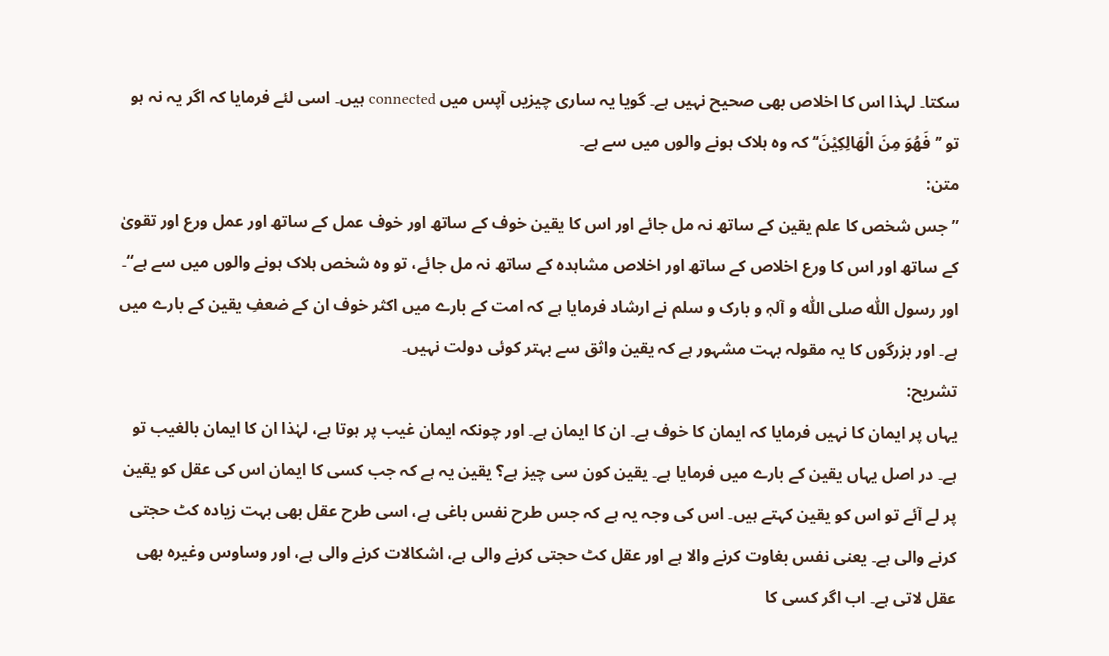سکتا۔ لہذا اس کا اخلاص بھی صحیح نہیں ہے۔ گویا یہ ساری چیزیں آپس میں connected ہیں۔ اسی لئے فرمایا کہ اگر یہ نہ ہو تو ’’فَھُوَ مِنَ الْھَالِکِیْنَ‘‘ کہ وہ ہلاک ہونے والوں میں سے ہے۔
متن:
”جس شخص کا علم یقین کے ساتھ نہ مل جائے اور اس کا یقین خوف کے ساتھ اور خوف عمل کے ساتھ اور عمل ورع اور تقویٰ کے ساتھ اور اس کا ورع اخلاص کے ساتھ اور اخلاص مشاہدہ کے ساتھ نہ مل جائے، تو وہ شخص ہلاک ہونے والوں میں سے ہے“۔ اور رسول اللّٰہ صلی اللّٰہ و آلہٖ و بارک و سلم نے ارشاد فرمایا ہے کہ امت کے بارے میں اکثر خوف ان کے ضعفِ یقین کے بارے میں ہے۔ اور بزرگوں کا یہ مقولہ بہت مشہور ہے کہ یقین واثق سے بہتر کوئی دولت نہیں۔
تشریح:
یہاں پر ایمان کا نہیں فرمایا کہ ایمان کا خوف ہے۔ ان کا ایمان ہے۔ اور چونکہ ایمان غیب پر ہوتا ہے، لہٰذا ان کا ایمان بالغیب تو ہے۔ در اصل یہاں یقین کے بارے میں فرمایا ہے۔ یقین کون سی چیز ہے؟ یقین یہ ہے کہ جب کسی کا ایمان اس کی عقل کو یقین پر لے آئے تو اس کو یقین کہتے ہیں۔ اس کی وجہ یہ ہے کہ جس طرح نفس باغی ہے، اسی طرح عقل بھی بہت زیادہ کٹ حجتی کرنے والی ہے۔ یعنی نفس بغاوت کرنے والا ہے اور عقل کٹ حجتی کرنے والی ہے، اشکالات کرنے والی ہے، اور وساوس وغیرہ بھی عقل لاتی ہے۔ اب اگر کسی کا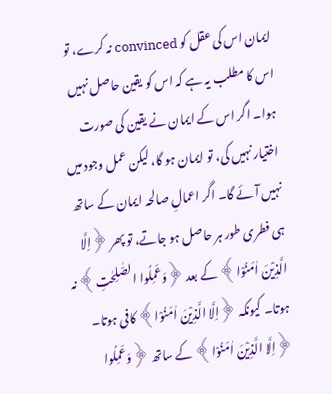ایمان اس کی عقل کو convinced نہ کرے، تو اس کا مطلب یہ ہے کہ اس کو یقین حاصل نہیں ہوا۔ اگر اس کے ایمان نے یقین کی صورت اختیار نہیں کی، تو ایمان ہو گا، لیکن عمل وجود میں نہیں آئے گا۔ اگر اعمالِ صالحہ ایمان کے ساتھ ہی فطری طور ہر حاصل ہو جاتے، تو پھر ﴿اِلَّا الَّذِیْنَ اٰمَنُوْا﴾ کے بعد ﴿وَعَمِلُوا الصّٰلِحٰتِ﴾ نہ ہوتا۔ کیونکہ ﴿اِلَّا الَّذِیْنَ اٰمَنُوْا﴾ کافی ہوتا۔ ﴿اِلَّا الَّذِیْنَ اٰمَنُوْا﴾ کے ساتھ ﴿وَعَمِلُوا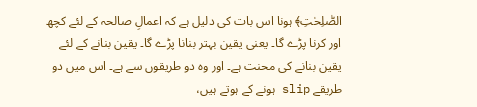الصّٰلِحٰتِ﴾ ہونا اس بات کی دلیل ہے کہ اعمالِ صالحہ کے لئے کچھ اور کرنا پڑے گا۔ یعنی یقین بہتر بنانا پڑے گا۔ یقین بنانے کے لئے یقین بنانے کی محنت ہے۔ اور وہ دو طریقوں سے ہے۔ اس میں دو طریقے slip ہونے کے ہوتے ہیں،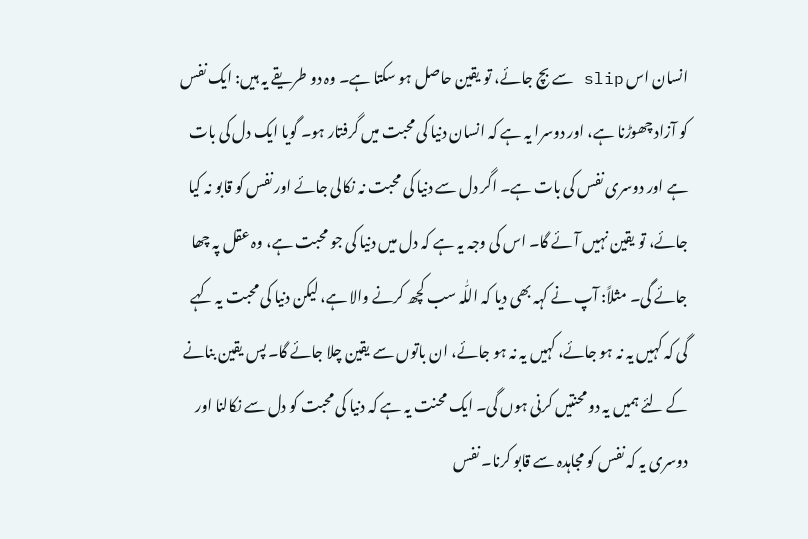انسان اس slip سے بچ جائے، تو یقین حاصل ہو سکتا ہے۔ وہ دو طریقے یہ ہیں: ایک نفس کو آزاد چھوڑنا ہے، اور دوسرا یہ ہے کہ انسان دنیا کی محبت میں گرفتار ہو۔ گویا ایک دل کی بات ہے اور دوسری نفس کی بات ہے۔ اگر دل سے دنیا کی محبت نہ نکالی جائے اور نفس کو قابو نہ کیا جائے، تو یقین نہیں آئے گا۔ اس کی وجہ یہ ہے کہ دل میں دنیا کی جو محبت ہے، وہ عقل پہ چھا جائے گی۔ مثلاً: آپ نے کہہ بھی دیا کہ اللّٰہ سب کچھ کرنے والا ہے، لیکن دنیا کی محبت یہ کہے گی کہ کہیں یہ نہ ہو جائے، کہیں یہ نہ ہو جائے، ان باتوں سے یقین چلا جائے گا۔ پس یقین بنانے کے لئے ہمیں یہ دو محنتیں کرنی ہوں گی۔ ایک محنت یہ ہے کہ دنیا کی محبت کو دل سے نکالنا اور دوسری یہ کہ نفس کو مجاہدہ سے قابو کرنا۔ نفس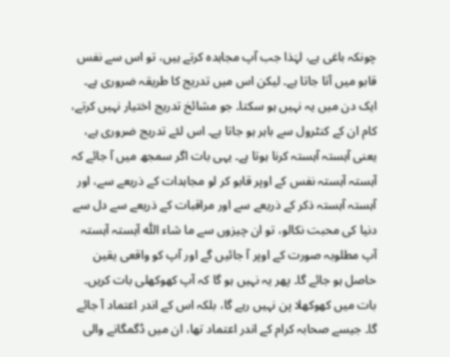چونکہ باغی ہے، لہٰذا جب آپ مجاہدہ کرتے ہیں، تو اس سے نفس قابو میں آتا جاتا ہے۔ لیکن اس میں تدریج کا طریقہ ضروری ہے۔ ایک دن میں یہ نہیں ہو سکتا۔ جو مشائخ تدریج اختیار نہیں کرتے، کام ان کے کنٹرول سے باہر ہو جاتا ہے۔ اس لئے تدریج ضروری ہے، یعنی آہستہ آہستہ کرنا ہوتا ہے۔ یہی بات اگر سمجھ میں آ جائے کہ آہستہ آہستہ نفس کے اوپر قابو کر لو مجاہدات کے ذریعے سے، اور آہستہ آہستہ ذکر کے ذریعے سے اور مراقبات کے ذریعے سے دل سے دنیا کی محبت نکالو، تو ان چیزوں سے ما شاء اللّٰہ آہستہ آہستہ آپ مطلوبہ صورت کے اوپر آ جائیں گے اور آپ کو واقعی یقین حاصل ہو جائے گا۔ پھر یہ نہیں ہو گا کہ آپ کھوکھلی بات کریں۔ بات میں کھوکھلا پن نہیں رہے گا، بلکہ اس کے اندر اعتماد آ جائے گا۔ جیسے صحابہ کرام کے اندر اعتماد تھا، ان میں ڈگمگانے والی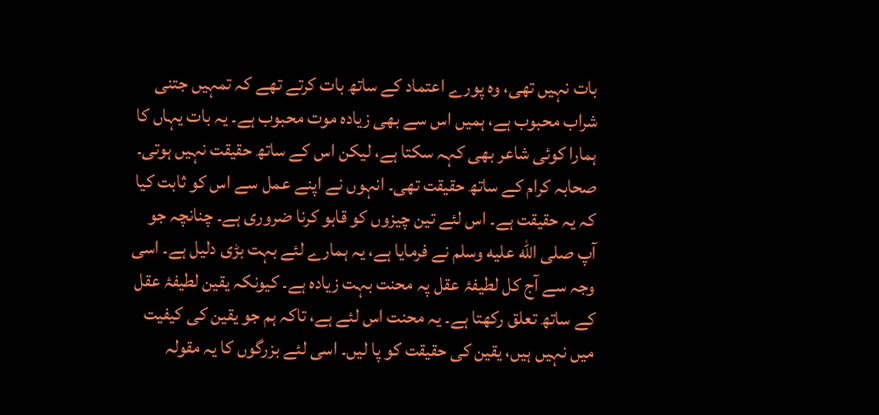بات نہیں تھی، وہ پورے اعتماد کے ساتھ بات کرتے تھے کہ تمہیں جتنی شراب محبوب ہے، ہمیں اس سے بھی زیادہ موت محبوب ہے۔ یہ بات یہاں کا ہمارا کوئی شاعر بھی کہہ سکتا ہے، لیکن اس کے ساتھ حقیقت نہیں ہوتی۔ صحابہ کرام کے ساتھ حقیقت تھی۔ انہوں نے اپنے عمل سے اس کو ثابت کیا کہ یہ حقیقت ہے۔ اس لئے تین چیزوں کو قابو کرنا ضروری ہے۔ چنانچہ جو آپ صلى الله عليه وسلم نے فرمایا ہے، یہ ہمارے لئے بہت بڑی دلیل ہے۔ اسی وجہ سے آج کل لطیفۂ عقل پہ محنت بہت زیادہ ہے۔ کیونکہ یقین لطیفۂ عقل کے ساتھ تعلق رکھتا ہے۔ یہ محنت اس لئے ہے، تاکہ ہم جو یقین کی کیفیت میں نہیں ہیں، یقین کی حقیقت کو پا لیں۔ اسی لئے بزرگوں کا یہ مقولہ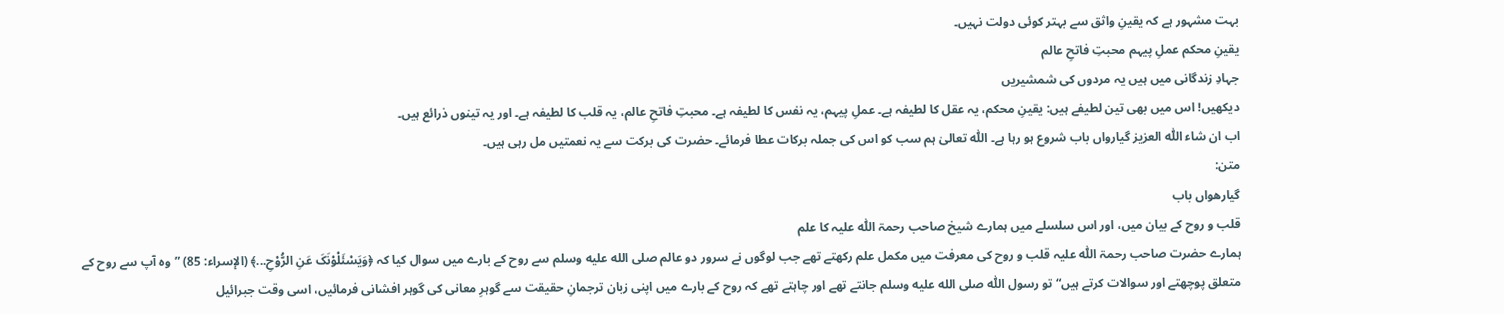بہت مشہور ہے کہ یقینِ واثق سے بہتر کوئی دولت نہیں۔
یقینِ محکم عملِ پیہم محبتِ فاتحِ عالم
جہادِ زندگانی میں ہیں یہ مردوں کی شمشیریں
دیکھیں! اس میں بھی تین لطیفے ہیں: یقینِ محکم، یہ عقل کا لطیفہ ہے۔ عملِ پیہم، یہ نفس کا لطیفہ ہے۔ محبتِ فاتحِ عالم، یہ قلب کا لطیفہ ہے۔ اور یہ تینوں ذرائع ہیں۔
اب ان شاء اللّٰہ العزیز گیارواں باب شروع ہو رہا ہے۔ اللّٰہ تعالیٰ ہم سب کو اس کی جملہ برکات عطا فرمائے۔ حضرت کی برکت سے یہ نعمتیں مل رہی ہیں۔
متن:
گیارھواں باب
قلب و روح کے بیان میں، اور اس سلسلے میں ہمارے شیخ صاحب رحمۃ اللّٰہ علیہ کا علم
ہمارے حضرت صاحب رحمۃ اللّٰہ علیہ قلب و روح کی معرفت میں مکمل علم رکھتے تھے جب لوگوں نے سرور دو عالم صلى الله عليه وسلم سے روح کے بارے میں سوال کیا کہ ﴿وَیَسْئَلْوْنَکَ عَنِ الرُّوْحِ...﴾ (الإسراء: 85) ”وہ آپ سے روح کے متعلق پوچھتے اور سوالات کرتے ہیں“ تو رسول اللّٰہ صلى الله عليه وسلم جانتے تھے اور چاہتے تھے کہ روح کے بارے میں اپنی زبان ترجمانِ حقیقت سے گوہرِ معانی کی گوہر افشانی فرمائیں، اسی وقت جبرائیل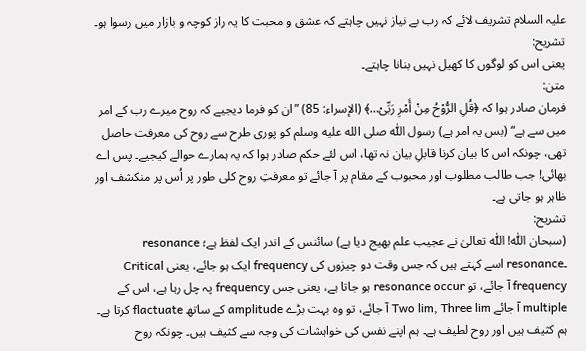علیہ السلام تشریف لائے کہ رب بے نیاز نہیں چاہتے کہ عشق و محبت کا یہ راز کوچہ و بازار میں رسوا ہو۔
تشریح:
یعنی اس کو لوگوں کا کھیل نہیں بنانا چاہتے۔
متن:
فرمان صادر ہوا کہ ﴿قُلِ الرُّوْحُ مِنْ أَمْرِ رَبِّیْ…﴾ (الإسراء: 85) ”ان کو فرما دیجیے کہ روح میرے رب کے امر میں سے ہے“ (بس یہ امر ہے) رسول اللّٰہ صلى الله عليه وسلم کو پوری طرح سے روح کی معرفت حاصل تھی، چونکہ اس کا بیان کرنا قابلِ بیان نہ تھا، اس لئے حکم صادر ہوا کہ یہ ہمارے حوالے کیجیے۔ پس اے بھائی! جب طالب مطلوب اور محبوب کے مقام پر آ جائے تو معرفتِ روح کلی طور پر اُس پر منکشف اور ظاہر ہو جاتی ہے۔
تشریح:
(سبحان اللّٰہ! اللّٰہ تعالیٰ نے عجیب علم بھیج دیا ہے) سائنس کے اندر ایک لفظ ہے؛ resonance ۔resonance اسے کہتے ہیں کہ جس وقت دو چیزوں کی frequency ایک ہو جائے، یعنی Critical frequency آ جائے، تو resonance occur ہو جاتا ہے، یعنی جس frequency پہ چل رہا ہے، اس کے multiple آ جائے Two lim, Three lim آ جائے، تو وہ بہت بڑے amplitude کے ساتھ flactuate کرتا ہے۔ ہم کثیف ہیں اور روح لطیف ہے۔ ہم اپنے نفس کی خواہشات کی وجہ سے کثیف ہیں۔ چونکہ روح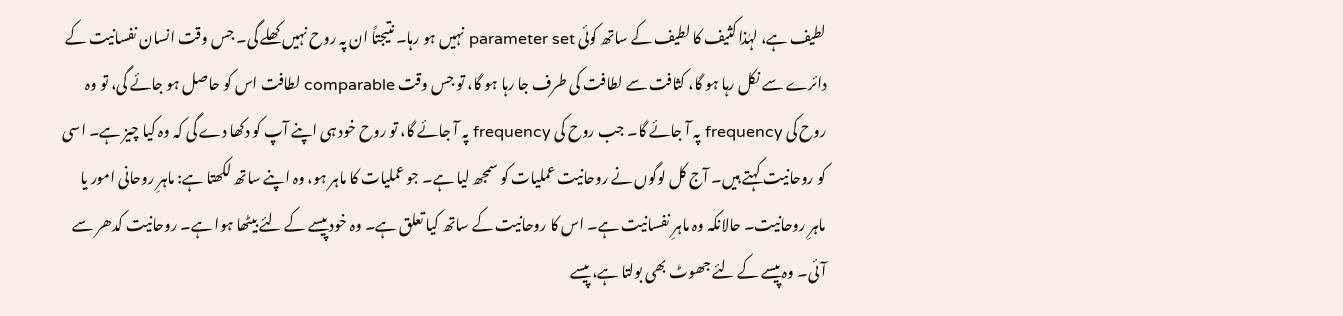لطیف ہے، لہٰذا کثیف کا لطیف کے ساتھ کوئی parameter set نہیں ہو رہا۔ نتیجتاً ان پہ روح نہیں کھلے گی۔ جس وقت انسان نفسانیت کے دائرے سے نکل رہا ہو گا، کثافت سے لطافت کی طرف جا رہا ہو گا، تو جس وقت comparable لطافت اس کو حاصل ہو جائے گی، تو وہ روح کی frequency پہ آ جائے گا۔ جب روح کی frequency پہ آ جائے گا، تو روح خود ہی اپنے آپ کو دکھا دے گی کہ وہ کیا چیز ہے۔ اسی کو روحانیت کہتے ہیں۔ آج کل لوگوں نے روحانیت عملیات کو سمجھ لیا ہے۔ جو عملیات کا ماہر ہو، وہ اپنے ساتھ لکھتا ہے: ماہرِ روحانی امور یا ماہرِ روحانیت۔ حالانکہ وہ ماہرِ نفسانیت ہے۔ اس کا روحانیت کے ساتھ کیا تعلق ہے۔ وہ خود پیسے کے لئے بیٹھا ہوا ہے۔ روحانیت کدھر سے آئی۔ وہ پیسے کے لئے جھوٹ بھی بولتا ہے، پیسے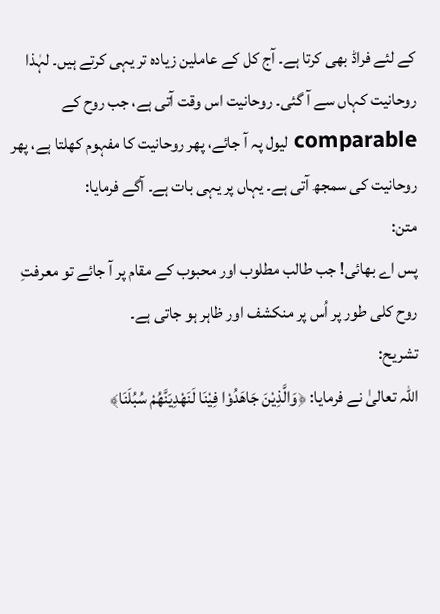کے لئے فراڈ بھی کرتا ہے۔ آج کل کے عاملین زیادہ تر یہی کرتے ہیں۔ لہٰذا روحانیت کہاں سے آ گئی۔ روحانیت اس وقت آتی ہے، جب روح کے comparable لیول پہ آ جائے، پھر روحانیت کا مفہوم کھلتا ہے، پھر روحانیت کی سمجھ آتی ہے۔ یہاں پر یہی بات ہے۔ آگے فرمایا:
متن:
پس اے بھائی! جب طالب مطلوب اور محبوب کے مقام پر آ جائے تو معرفتِ روح کلی طور پر اُس پر منکشف اور ظاہر ہو جاتی ہے۔
تشریح:
اللّٰہ تعالیٰ نے فرمایا: ﴿وَالَّذِیْنَ جَاهَدُوْا فِیْنَا لَنَهْدِیَنَّهُمْ سُبُلَنَا﴾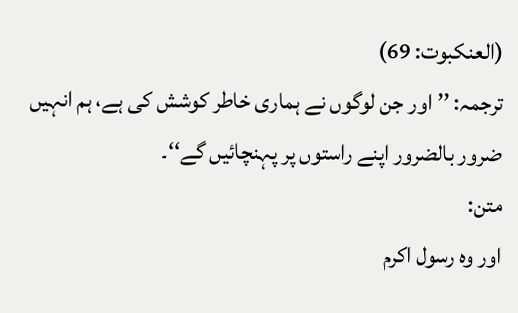(العنکبوت: 69)
ترجمہ: ’’اور جن لوگوں نے ہماری خاطر کوشش کی ہے، ہم انہیں ضرور بالضرور اپنے راستوں پر پہنچائیں گے‘‘۔
متن:
اور وہ رسول اکرم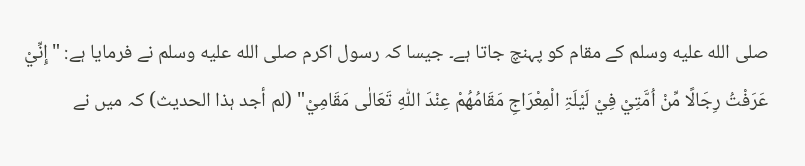صلى الله عليه وسلم کے مقام کو پہنچ جاتا ہے۔ جیسا کہ رسول اکرم صلى الله عليه وسلم نے فرمایا ہے: "إِنِّيْ عَرَفْتُ رِجَالًا مِّنْ اُمَّتِيْ فِيْ لَیْلَۃِ الْمِعْرَاجِ مَقَامُھُمْ عِنْدَ اللّٰہِ تَعَالٰی مَقَامِيْ" (لم أجد ہذا الحدیث) کہ میں نے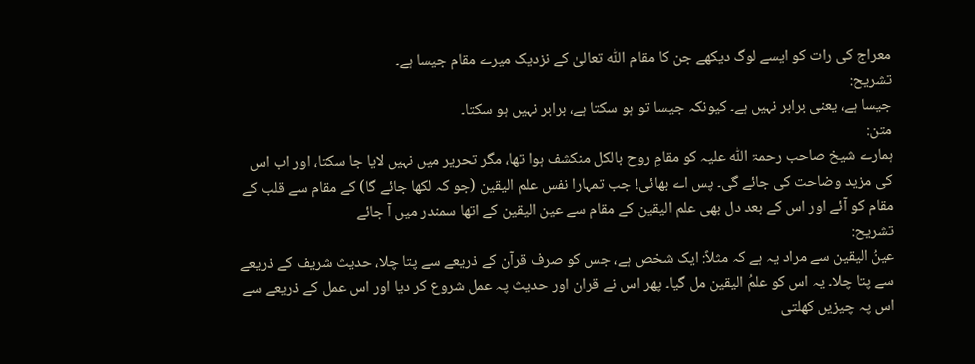معراج کی رات کو ایسے لوگ دیکھے جن کا مقام اللّٰہ تعالیٰ کے نزدیک میرے مقام جیسا ہے۔
تشریح:
جیسا ہے، یعنی برابر نہیں ہے۔ کیونکہ جیسا تو ہو سکتا ہے، برابر نہیں ہو سکتا۔
متن:
ہمارے شیخ صاحب رحمۃ اللّٰہ علیہ کو مقامِ روح بالکل منکشف ہوا تھا، مگر تحریر میں نہیں لایا جا سکتا، اور اب اس کی مزید وضاحت کی جائے گی۔ پس اے بھائی! جب تمہارا نفس علم الیقین (جو کہ لکھا جائے گا) کے مقام سے قلب کے مقام کو آئے اور اس کے بعد دل بھی علم الیقین کے مقام سے عین الیقین کے اتھا سمندر میں آ جائے
تشریح:
عینُ الیقین سے مراد یہ ہے کہ مثلاً: ایک شخص ہے، جس کو صرف قرآن کے ذریعے سے پتا چلا، حدیث شریف کے ذریعے سے پتا چلا۔ یہ اس کو علمُ الیقین مل گیا۔ پھر اس نے قران اور حدیث پہ عمل شروع کر دیا اور اس عمل کے ذریعے سے اس پہ چیزیں کھلتی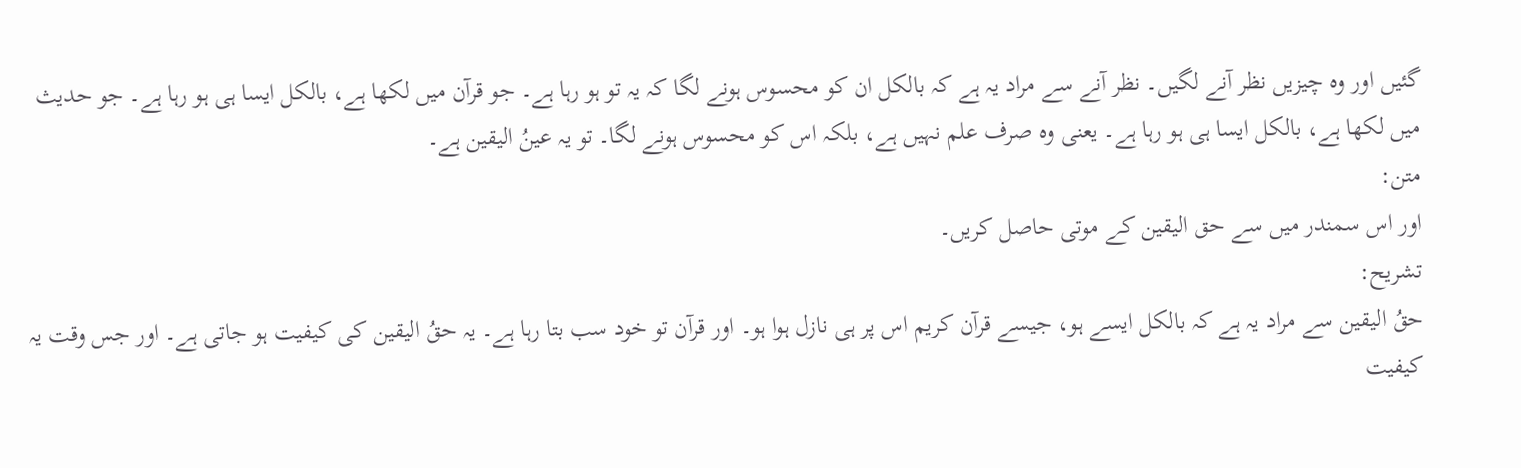گئیں اور وہ چیزیں نظر آنے لگیں۔ نظر آنے سے مراد یہ ہے کہ بالکل ان کو محسوس ہونے لگا کہ یہ تو ہو رہا ہے۔ جو قرآن میں لکھا ہے، بالکل ایسا ہی ہو رہا ہے۔ جو حدیث میں لکھا ہے، بالکل ایسا ہی ہو رہا ہے۔ یعنی وہ صرف علم نہیں ہے، بلکہ اس کو محسوس ہونے لگا۔ تو یہ عینُ الیقین ہے۔
متن:
اور اس سمندر میں سے حق الیقین کے موتی حاصل کریں۔
تشریح:
حقُ الیقین سے مراد یہ ہے کہ بالکل ایسے ہو، جیسے قرآن کریم اس پر ہی نازل ہوا ہو۔ اور قرآن تو خود سب بتا رہا ہے۔ یہ حقُ الیقین کی کیفیت ہو جاتی ہے۔ اور جس وقت یہ کیفیت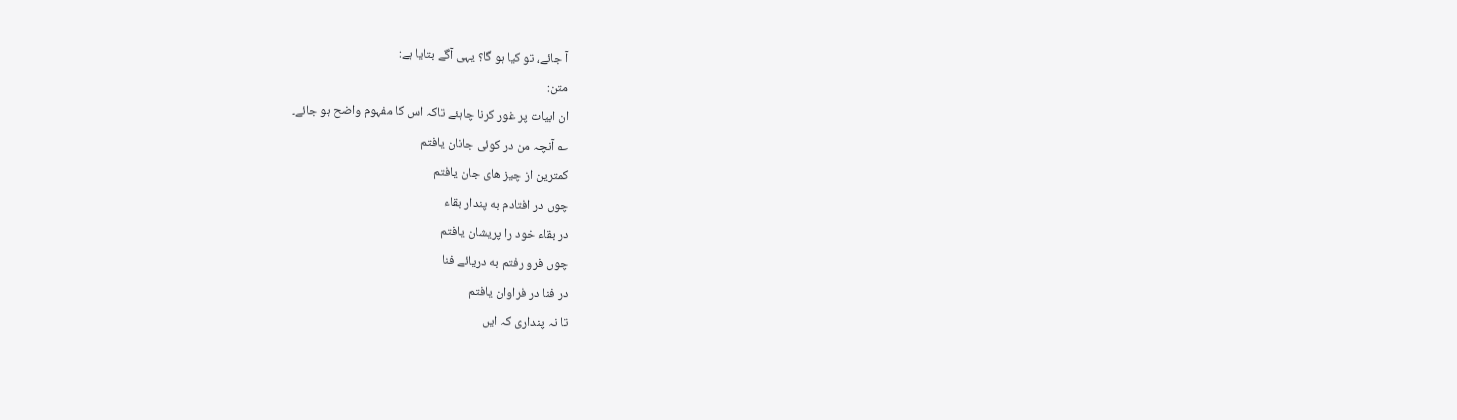آ جائے، تو کیا ہو گا؟ یہی آگے بتایا ہے:
متن:
ان ابیات پر غور کرنا چاہئے تاکہ اس کا مفہوم واضح ہو جائے۔
؎ آنچہ من در کوئی جانان یافتم
کمترین از چیز های جان یافتم
چوں در افتادم به پندار بقاء
در بقاء خود را پریشان یافتم
چوں فرو رفتم به دریائے فنا
در فنا در فراوان یافتم
تا نہ پنداری کہ ایں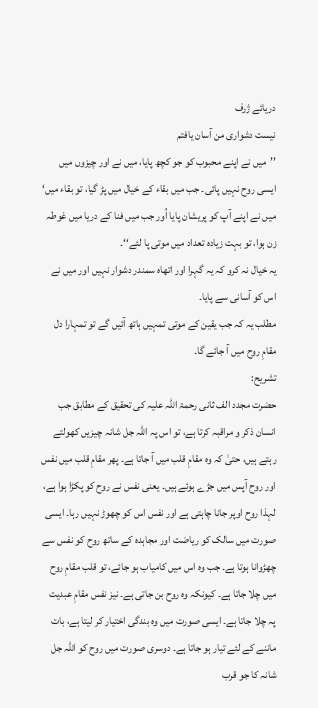دریائے ژرف
نیست دشواری من آسان یافتم
’’میں نے اپنے محبوب کو جو کچھ پایا، میں نے اور چیزوں میں ایسی روح نہیں پائی۔ جب میں بقاء کے خیال میں پڑ گیا، تو بقاء میں‘ میں نے اپنے آپ کو پریشان پایا اُور جب میں فنا کے دریا میں غوطہ زن ہوا، تو بہت زیادہ تعداد میں موتی پا لئے‘‘۔
یہ خیال نہ کرو کہ یہ گہرا اور اتھاہ سمندر دشوار نہیں اور میں نے اس کو آسانی سے پایا۔
مطلب یہ کہ جب یقین کے موتی تمہیں ہاتھ آئیں گے تو تمہارا دل مقامِ روح میں آ جائے گا۔
تشریح:
حضرت مجدد الف ثانی رحمۃ اللّٰہ علیہ کی تحقیق کے مطابق جب انسان ذکر و مراقبہ کرتا ہے، تو اس پہ اللّٰہ جل شانہ چیزیں کھولتے رہتے ہیں، حتیٰ کہ وہ مقامِ قلب میں آ جاتا ہے۔ پھر مقامِ قلب میں نفس اور روح آپس میں جڑے ہوئے ہیں۔ یعنی نفس نے روح کو پکڑا ہوا ہے، لہذا روح اوپر جانا چاہتی ہے اور نفس اس کو چھوڑ نہیں رہا۔ ایسی صورت میں سالک کو ریاضت اور مجاہدہ کے ساتھ روح کو نفس سے چھڑوانا ہوتا ہے۔ جب وہ اس میں کامیاب ہو جائے، تو قلب مقامِ روح میں چلا جاتا ہے۔ کیونکہ وہ روح بن جاتی ہے۔ نیز نفس مقامِ عبدیت پہ چلا جاتا ہے۔ ایسی صورت میں وہ بندگی اختیار کر لیتا ہے، بات ماننے کے لئے تیار ہو جاتا ہے۔ دوسری صورت میں روح کو اللّٰہ جل شانہ کا جو قرب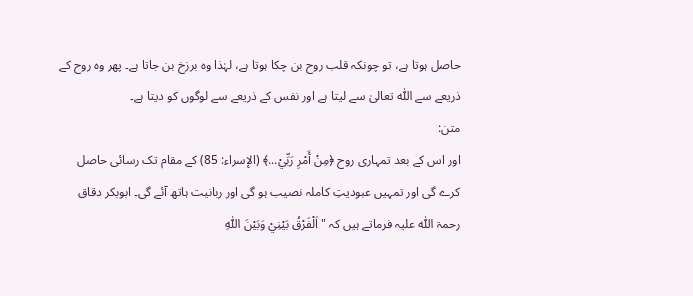حاصل ہوتا ہے، تو چونکہ قلب روح بن چکا ہوتا ہے، لہٰذا وہ برزخ بن جاتا ہے۔ پھر وہ روح کے ذریعے سے اللّٰہ تعالیٰ سے لیتا ہے اور نفس کے ذریعے سے لوگوں کو دیتا ہے۔
متن:
اور اس کے بعد تمہاری روح ﴿مِنْ أَمْرِ رَبِّيْ...﴾ (الإسراء: 85) کے مقام تک رسائی حاصل کرے گی اور تمہیں عبودیتِ کاملہ نصیب ہو گی اور ربانیت ہاتھ آئے گی۔ ابوبکر دقاق رحمۃ اللّٰہ علیہ فرماتے ہیں کہ "اَلْفَرْقُ بَیْنِيْ وَبَیْنَ اللّٰہِ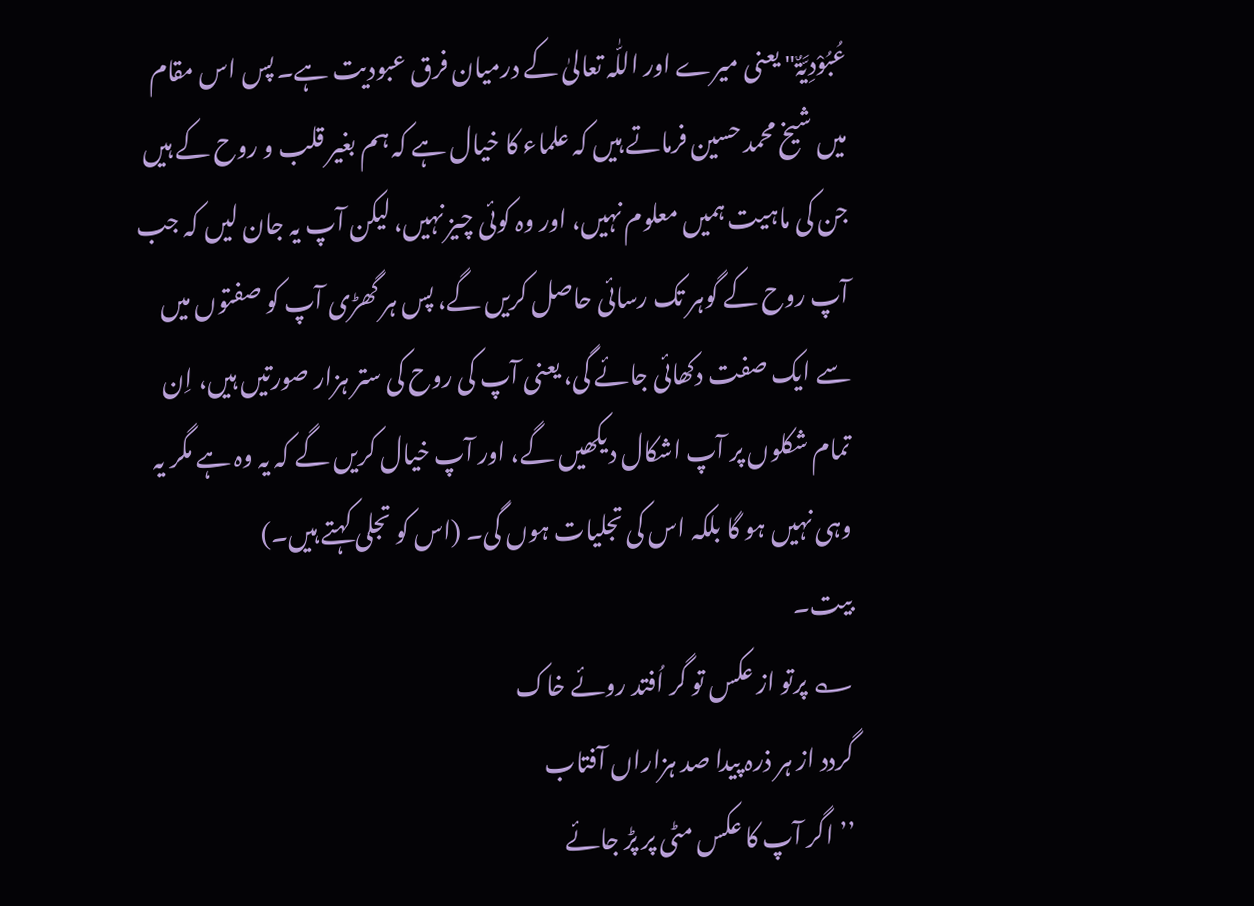عُبُوْدِیَّۃٌ" یعنی میرے اور اللّٰہ تعالیٰ کے درمیان فرق عبودیت ہے۔ پس اس مقام میں شیخ محمد حسین فرماتے ہیں کہ علماء کا خیال ہے کہ ہم بغیر قلب و روح کے ہیں جن کی ماہیت ہمیں معلوم نہیں، اور وہ کوئی چیز نہیں، لیکن آپ یہ جان لیں کہ جب آپ روح کے گوہر تک رسائی حاصل کریں گے، پس ہر گھڑی آپ کو صفتوں میں سے ایک صفت دکھائی جائے گی، یعنی آپ کی روح کی ستر ہزار صورتیں ہیں، اِن تمام شکلوں پر آپ اشکال دیکھیں گے، اور آپ خیال کریں گے کہ یہ وہ ہے مگر یہ وہی نہیں ہو گا بلکہ اس کی تجلیات ہوں گی۔ (اس کو تجلی کہتے ہیں۔)
بیت۔
؎ پرتو از عکس تو گر اُفتد روئے خاک
گردد از ہر ذرہ پیدا صد ہزاراں آفتاب
’’اگر آپ کا عکس مٹی پر پڑ جائے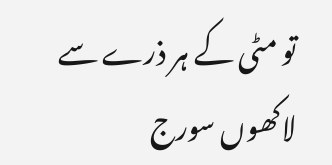تو مٹی کے ہر ذرے سے لاکھوں سورج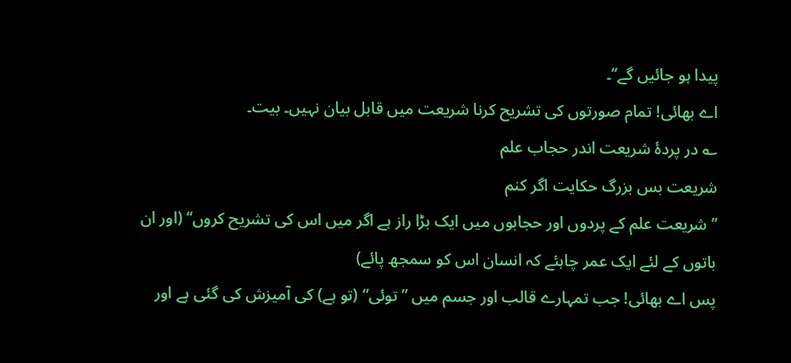پیدا ہو جائیں گے‘‘۔
اے بھائی! تمام صورتوں کی تشریح کرنا شریعت میں قابل بیان نہیں۔ بیت۔
؎ در پردۂ شریعت اندر حجاب علم
شریعت بس بزرگ حکایت اگر کنم
’’شریعت علم کے پردوں اور حجابوں میں ایک بڑا راز ہے اگر میں اس کی تشریح کروں‘‘ (اور ان باتوں کے لئے ایک عمر چاہئے کہ انسان اس کو سمجھ پائے)
پس اے بھائی! جب تمہارے قالب اور جسم میں ”توئی“ (تو ہے) کی آمیزش کی گئی ہے اور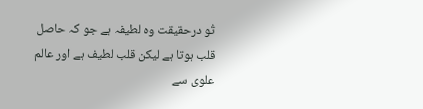تُو درحقیقت وہ لطیفہ ہے جو کہ حاصل قلب ہوتا ہے لیکن قلب لطیف ہے اور عالم علوی سے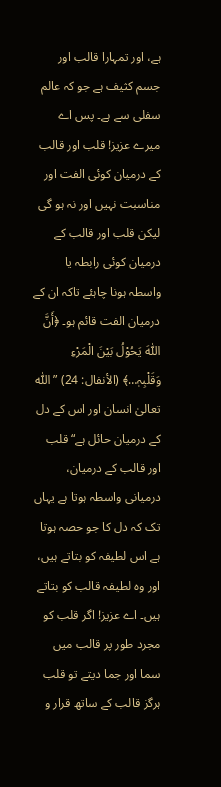ہے، اور تمہارا قالب اور جسم کثیف ہے جو کہ عالم سفلی سے ہے۔ پس اے میرے عزیز! قلب اور قالب کے درمیان کوئی الفت اور مناسبت نہیں اور نہ ہو گی لیکن قلب اور قالب کے درمیان کوئی رابطہ یا واسطہ ہونا چاہئے تاکہ ان کے درمیان الفت قائم ہو۔ ﴿أَنَّ اللّٰہَ یَحُوْلُ بَیْنَ الْمَرْءِ وَقَلْبِہٖ…﴾ (الأنفال: 24) ”اللّٰہ تعالیٰ انسان اور اس کے دل کے درمیان حائل ہے“ قلب اور قالب کے درمیان، درمیانی واسطہ ہوتا ہے یہاں تک کہ دل کا جو حصہ ہوتا ہے اس لطیفہ کو بتاتے ہیں، اور وہ لطیفہ قالب کو بتاتے ہیں۔ اے عزیز! اگر قلب کو مجرد طور پر قالب میں سما اور جما دیتے تو قلب ہرگز قالب کے ساتھ قرار و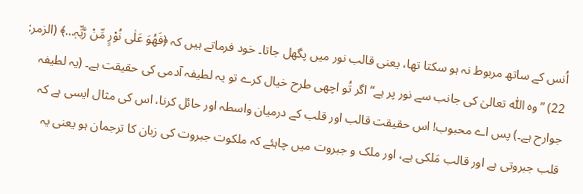اُنس کے ساتھ مربوط نہ ہو سکتا تھا، یعنی قالب نور میں پگھل جاتا۔ خود فرماتے ہیں کہ ﴿فَھُوَ عَلٰی نُوْرٍ مِّنْ رَّبِّہٖ…﴾ (الزمر: 22) ”وہ اللّٰہ تعالیٰ کی جانب سے نور پر ہے“ اگر تُو اچھی طرح خیال کرے تو یہ لطیفہ آدمی کی حقیقت ہے۔ (یہ لطیفہ جوارح ہے۔) پس اے محبوب! اس حقیقت قالب اور قلب کے درمیان واسطہ اور حائل کرنا، اس کی مثال ایسی ہے کہ قلب جبروتی ہے اور قالب مَلکی ہے، اور ملک و جبروت میں چاہئے کہ ملکوت جبروت کی زبان کا ترجمان ہو یعنی یہ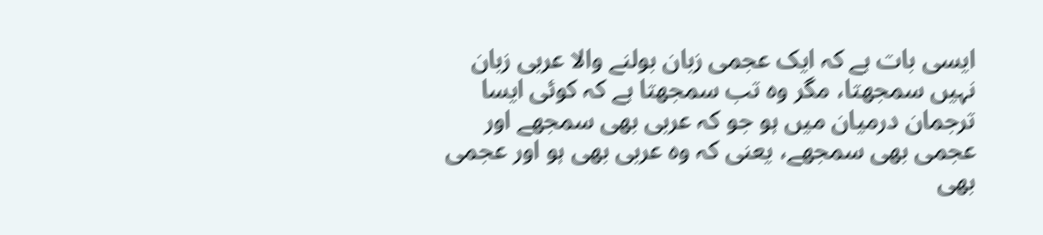ایسی بات ہے کہ ایک عجمی زبان بولنے والا عربی زبان نہیں سمجھتا، مگر وہ تب سمجھتا ہے کہ کوئی ایسا ترجمان درمیان میں ہو جو کہ عربی بھی سمجھے اور عجمی بھی سمجھے، یعنی کہ وہ عربی بھی ہو اور عجمی بھی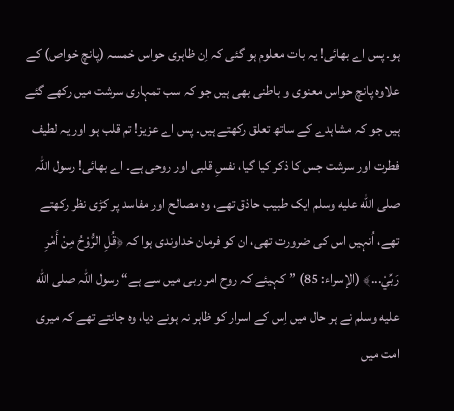ہو۔ پس اے بھائی! یہ بات معلوم ہو گئی کہ اِن ظاہری حواس خمسہ (پانچ خواص) کے علاوہ پانچ حواس معنوی و باطنی بھی ہیں جو کہ سب تمہاری سرشت میں رکھے گئے ہیں جو کہ مشاہدے کے ساتھ تعلق رکھتے ہیں۔ پس اے عزیز! تم قلب ہو اور یہ لطیف فطرت اور سرشت جس کا ذکر کیا گیا، نفسِ قلبی اور روحی ہے۔ اے بھائی! رسول اللّٰہ صلى الله عليه وسلم ایک طبیب حاذق تھے، وہ مصالح اور مفاسد پر کڑی نظر رکھتے تھے، اُنہیں اس کی ضرورت تھی، ان کو فرمان خداوندی ہوا کہ ﴿قُلِ الرُّوْحُ مِنْ أَمْرِ رَبِّيْ...﴾ (الإسراء: 85) ”کہیئے کہ روح امر ربی میں سے ہے“ رسول اللّٰہ صلى الله عليه وسلم نے ہر حال میں اِس کے اسرار کو ظاہر نہ ہونے دیا، وہ جانتے تھے کہ میری امت میں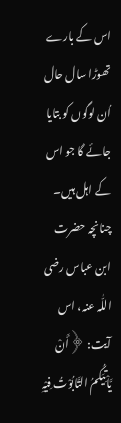اس کے بارے تھوڑا سال حال اُن لوگوں کو بتایا جائے گا جو اس کے اہل ہیں۔ چنانچہ حضرت ابن عباس رضی اللّٰہ عنہ، اس آیت: ﴿أَنْ یَّاْتِیَکُمُ التَّابُوْتُ فِیْہِ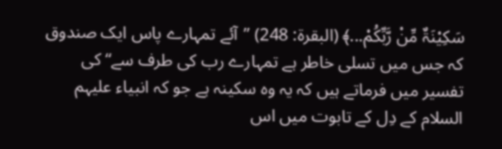سَکِیْنَۃٌ مِّنْ رَّبِّکُمْ...﴾ (البقرۃ: 248) ”آئے تمہارے پاس ایک صندوق کہ جس میں تسلی خاطر ہے تمہارے رب کی طرف سے“ کی تفسیر میں فرماتے ہیں کہ یہ وہ سکینہ ہے جو کہ انبیاء علیہم السلام کے دِل کے تابوت میں اس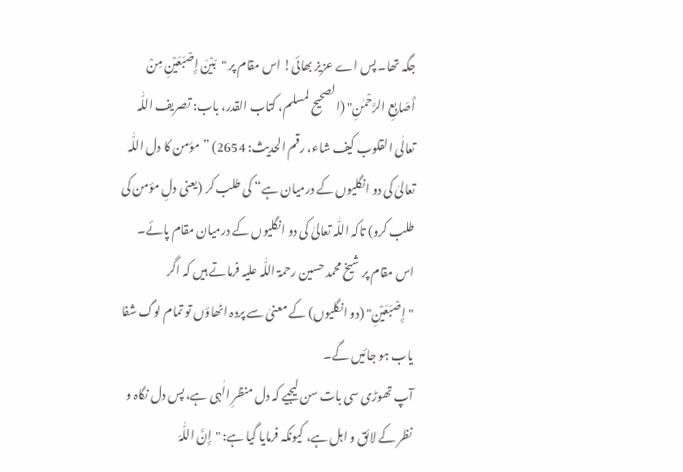جگہ تھا۔ پس اے عزیز بھائی! اس مقام پر "بَیْنَ إِصْبَعَیْنِ مِنْ أَصَابِعِ الرَّحْمٰنِ" (الصحیح لمسلم، کتاب القدر، باب: تصریف اللّٰہ تعالٰی القلوب کیف شاء، رقم الحدیث: 2654) ”مؤمن کا دل اللّٰہ تعالیٰ کی دو انگلیوں کے درمیان ہے“ کی طلب کر (یعنی دلِ مؤمن کی طلب کرو) تاکہ اللّٰہ تعالیٰ کی دو انگلیوں کے درمیان مقام پائے۔ اس مقام پر شیخ محمد حسین رحمۃ اللّٰہ علیہ فرماتے ہیں کہ اگر "إِصْبَعَیْنِ" (دو انگلیوں) کے معنیٰ سے پردہ اٹھاؤں تو تمام لوگ شفا یاب ہو جائیں گے۔
آپ تھوڑی سی بات سن لیجیے کہ دل منظرِ الٰہی ہے، پس دل نگاہ و نظر کے لائق و اہل ہے، کیونکہ فرمایا گیا ہے: "إِنَّ اللّٰہَ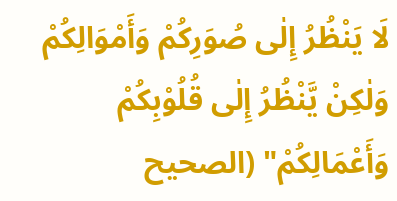لَا یَنْظُرُ إِلٰی صُوَرِکُمْ وَأَمْوَالِکُمْ وَلٰکِنْ یَّنْظُرُ إِلٰی قُلُوْبِکُمْ وَأَعْمَالِکُمْ" (الصحیح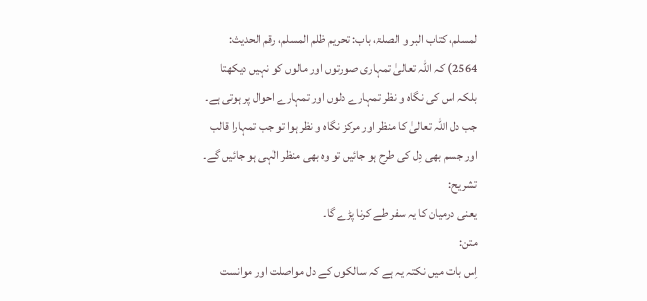لمسلم، کتاب البر و الصلۃ، باب: تحریم ظلم المسلم، رقم الحدیث: 2564) کہ اللّٰہ تعالیٰ تمہاری صورتوں اور مالوں کو نہیں دیکھتا بلکہ اس کی نگاہ و نظر تمہارے دلوں اور تمہارے احوال پر ہوتی ہے۔ جب دل اللّٰہ تعالیٰ کا منظر اور مرکز نگاہ و نظر ہوا تو جب تمہارا قالب اور جسم بھی دِل کی طرح ہو جائیں تو وہ بھی منظر الٰہی ہو جائیں گے۔
تشریح:
یعنی درمیان کا یہ سفر طے کرنا پڑے گا۔
متن:
اِس بات میں نکتہ یہ ہے کہ سالکوں کے دل مواصلت اور موانست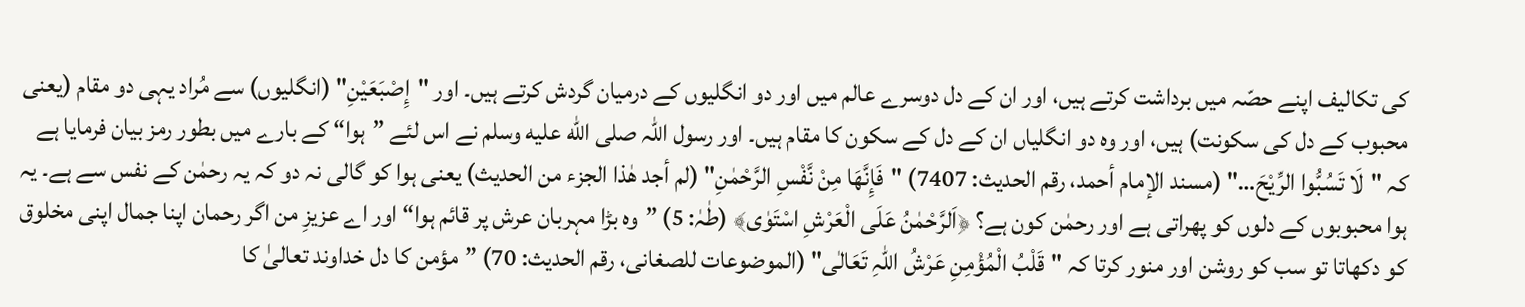کی تکالیف اپنے حصّہ میں برداشت کرتے ہیں، اور ان کے دل دوسرے عالم میں اور دو انگلیوں کے درمیان گردش کرتے ہیں۔ اور "إِصْبَعَیْنِ" (انگلیوں) سے مُراد یہی دو مقام (یعنی محبوب کے دل کی سکونت) ہیں، اور وہ دو انگلیاں ان کے دل کے سکون کا مقام ہیں۔ اور رسول اللّٰہ صلى الله عليه وسلم نے اس لئے ”ہوا“ کے بارے میں بطور رمز بیان فرمایا ہے کہ "لَا تَسُبُّوا الرِّیْحَ…" (مسند الإمام أحمد، رقم الحدیث: 7407) "فَإِنَّھَا مِنْ نَّفْسِ الرَّحْمٰنِ" (لم أجد هٰذا الجزء من الحدیث) یعنی ہوا کو گالی نہ دو کہ یہ رحمٰن کے نفس سے ہے۔ یہ ہوا محبوبوں کے دلوں کو پھراتی ہے اور رحمٰن کون ہے؟ ﴿اَلرَّحْمٰنُ عَلَی الْعَرْشِ اسْتَوٰی﴾ (طٰہٰ: 5) ”وہ بڑا مہربان عرش پر قائم ہوا“ اور اے عزیزِ من اگر رحمان اپنا جمال اپنی مخلوق کو دکھاتا تو سب کو روشن اور منور کرتا کہ "قَلْبُ الْمُؤْمِنِ عَرْشُ اللّٰہِ تَعَالٰی" (الموضوعات للصغانی، رقم الحدیث: 70) ”مؤمن کا دل خداوند تعالیٰ کا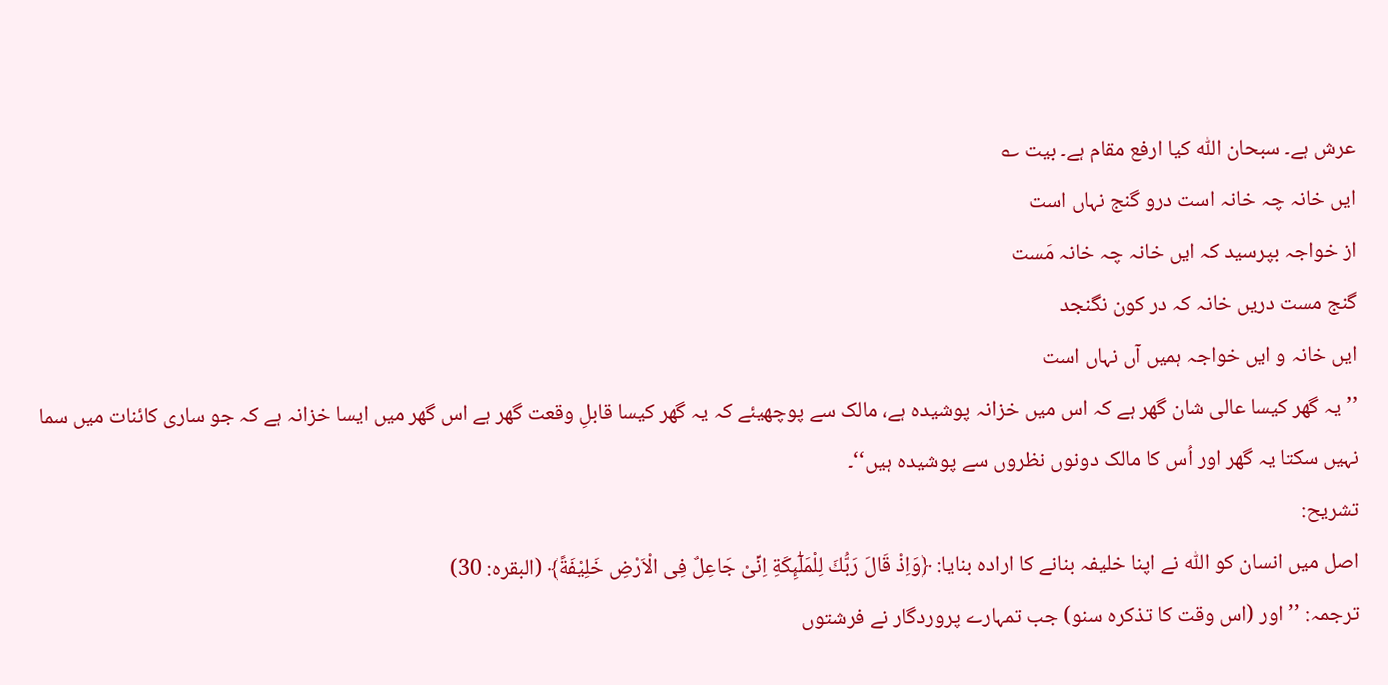عرش ہے۔ سبحان اللّٰہ کیا ارفع مقام ہے۔ بیت ؎
ایں خانہ چہ خانہ است درو گنج نہاں است
از خواجہ بپرسید کہ ایں خانہ چہ خانہ مَست
گنج مست دریں خانہ کہ در کون نگنجد
ایں خانہ و ایں خواجہ ہمیں آں نہاں است
’’یہ گھر کیسا عالی شان گھر ہے کہ اس میں خزانہ پوشیدہ ہے، مالک سے پوچھیئے کہ یہ گھر کیسا قابلِ وقعت گھر ہے اس گھر میں ایسا خزانہ ہے کہ جو ساری کائنات میں سما نہیں سکتا یہ گھر اور اُس کا مالک دونوں نظروں سے پوشیدہ ہیں‘‘۔
تشریح:
اصل میں انسان کو اللّٰہ نے اپنا خلیفہ بنانے کا ارادہ بنایا: ﴿وَاِذْ قَالَ رَبُّكَ لِلْمَلٰٓىِٕكَةِ اِنِّیْ جَاعِلٌ فِی الْاَرْضِ خَلِیْفَةً﴾ (البقرہ: 30)
ترجمہ: ’’اور (اس وقت کا تذکرہ سنو) جب تمہارے پروردگار نے فرشتوں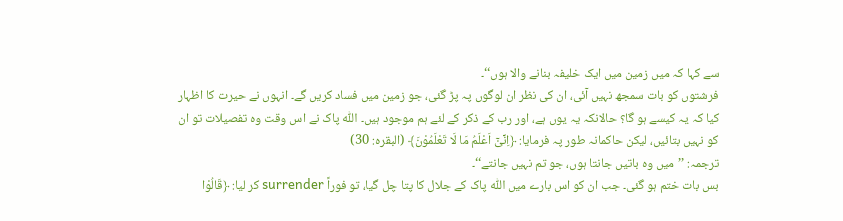سے کہا کہ میں زمین میں ایک خلیفہ بنانے والا ہوں‘‘۔
فرشتوں کو بات سمجھ نہیں آئی، ان کی نظر ان لوگوں پہ پڑ گئی، جو زمین میں فساد کریں گے۔ انہوں نے حیرت کا اظہار کیا کہ یہ کیسے ہو گا؟ حالانکہ یہ یوں ہے، اور رب کے ذکر کے لئے ہم موجود ہیں۔ اللّٰہ پاک نے اس وقت وہ تفصیلات تو ان کو نہیں بتائیں، لیکن حاکمانہ طور پہ فرمایا: ﴿اِنِّیْۤ اَعْلَمُ مَا لَا تَعْلَمُوْنَ﴾ (البقرہ: 30)
ترجمہ: ’’میں وہ باتیں جانتا ہوں، جو تم نہیں جانتے‘‘۔
بس بات ختم ہو گئی۔ جب ان کو اس بارے میں اللّٰہ پاک کے جلال کا پتا چل گیا، تو فوراً surrender کر لیا: ﴿قَالُوْا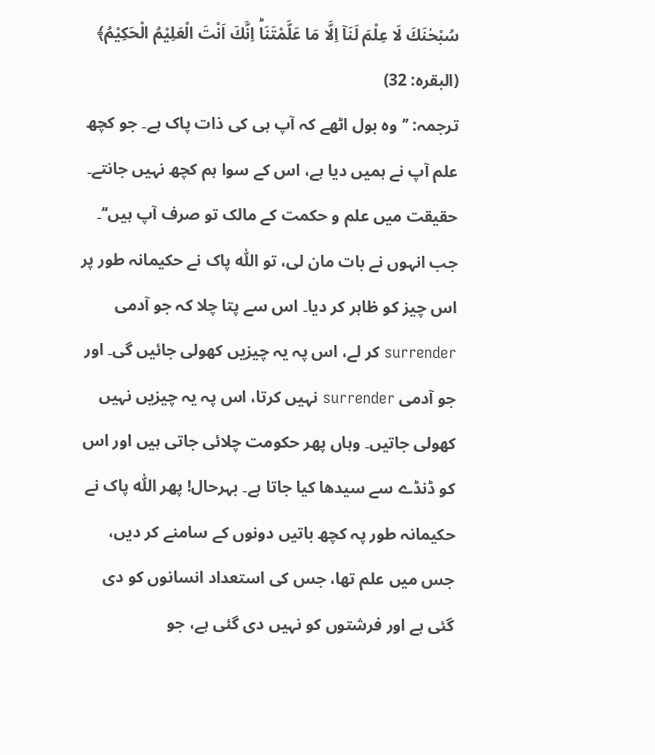سُبْحٰنَكَ لَا عِلْمَ لَنَاۤ اِلَّا مَا عَلَّمْتَنَاؕ اِنَّكَ اَنْتَ الْعَلِیْمُ الْحَكِیْمُ﴾ (البقرہ: 32)
ترجمہ: ’’وہ بول اٹھے کہ آپ ہی کی ذات پاک ہے۔ جو کچھ علم آپ نے ہمیں دیا ہے، اس کے سوا ہم کچھ نہیں جانتے۔ حقیقت میں علم و حکمت کے مالک تو صرف آپ ہیں‘‘۔
جب انہوں نے بات مان لی، تو اللّٰہ پاک نے حکیمانہ طور پر اس چیز کو ظاہر کر دیا۔ اس سے پتا چلا کہ جو آدمی surrender کر لے، اس پہ یہ چیزیں کھولی جائیں گی۔ اور جو آدمی surrender نہیں کرتا، اس پہ یہ چیزیں نہیں کھولی جاتیں۔ وہاں پھر حکومت چلائی جاتی ہیں اور اس کو ڈنڈے سے سیدھا کیا جاتا ہے۔ بہرحال! پھر اللّٰہ پاک نے حکیمانہ طور پہ کچھ باتیں دونوں کے سامنے کر دیں، جس میں علم تھا، جس کی استعداد انسانوں کو دی گئی ہے اور فرشتوں کو نہیں دی گئی ہے، جو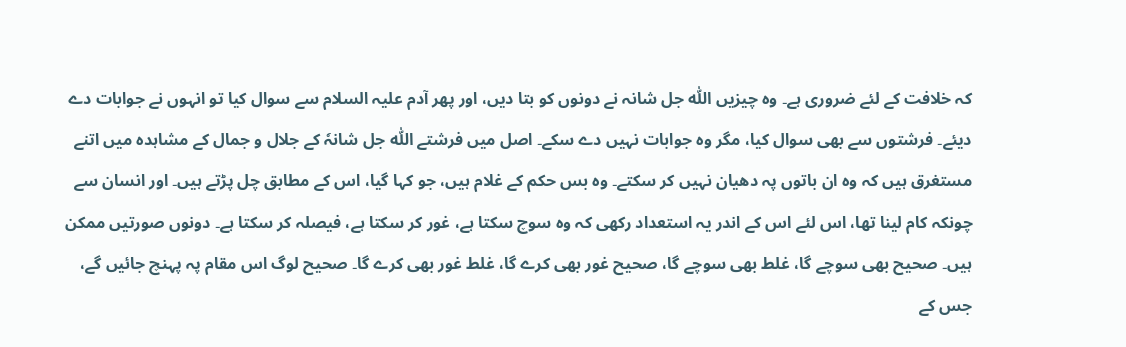کہ خلافت کے لئے ضروری ہے۔ وہ چیزیں اللّٰہ جل شانہ نے دونوں کو بتا دیں، اور پھر آدم علیہ السلام سے سوال کیا تو انہوں نے جوابات دے دیئے۔ فرشتوں سے بھی سوال کیا، مگر وہ جوابات نہیں دے سکے۔ اصل میں فرشتے اللّٰہ جل شانہٗ کے جلال و جمال کے مشاہدہ میں اتنے مستغرق ہیں کہ وہ ان باتوں پہ دھیان نہیں کر سکتے۔ وہ بس حکم کے غلام ہیں، جو کہا گیا، اس کے مطابق چل پڑتے ہیں۔ اور انسان سے چونکہ کام لینا تھا، اس لئے اس کے اندر یہ استعداد رکھی کہ وہ سوچ سکتا ہے، غور کر سکتا ہے، فیصلہ کر سکتا ہے۔ دونوں صورتیں ممکن ہیں۔ صحیح بھی سوچے گا، غلط بھی سوچے گا، صحیح غور بھی کرے گا، غلط غور بھی کرے گا۔ صحیح لوگ اس مقام پہ پہنچ جائیں گے، جس کے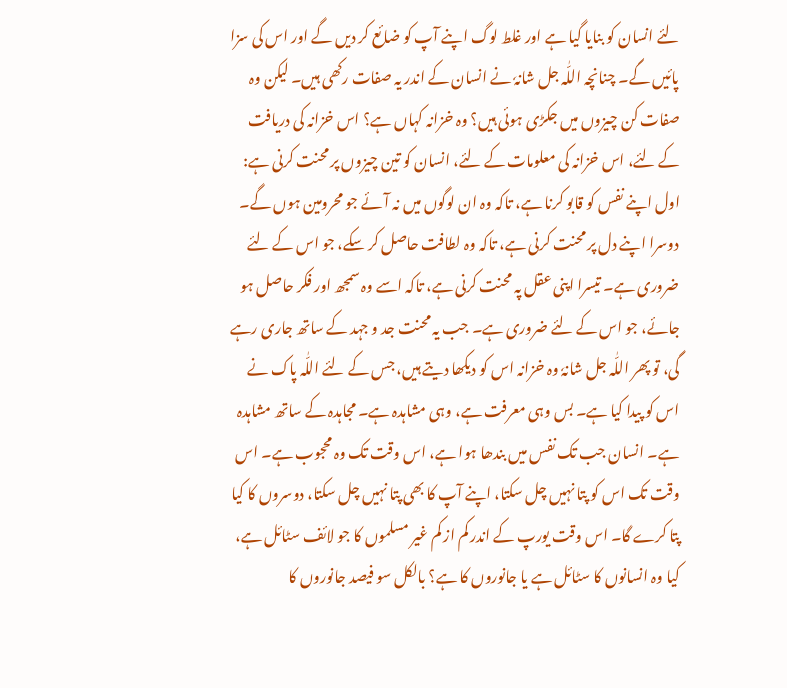لئے انسان کو بنایا گیا ہے اور غلط لوگ اپنے آپ کو ضائع کر دیں گے اور اس کی سزا پائیں گے۔ چنانچہ اللّٰہ جل شانہٗ نے انسان کے اندر یہ صفات رکھی ہیں۔ لیکن وہ صفات کن چیزوں میں جکڑی ہوئی ہیں؟ وہ خزانہ کہاں ہے؟ اس خزانہ کی دریافت کے لئے، اس خزانہ کی معلومات کے لئے، انسان کو تین چیزوں پر محنت کرنی ہے: اول اپنے نفس کو قابو کرنا ہے، تاکہ وہ ان لوگوں میں نہ آئے جو محرومین ہوں گے۔ دوسرا اپنے دل پر محنت کرنی ہے، تاکہ وہ لطافت حاصل کر سکے، جو اس کے لئے ضروری ہے۔ تیسرا اپنی عقل پہ محنت کرنی ہے، تاکہ اسے وہ سمجھ اور فکر حاصل ہو جائے، جو اس کے لئے ضروری ہے۔ جب یہ محنت جد و جہد کے ساتھ جاری رہے گی، تو پھر اللّٰہ جل شانہٗ وہ خزانہ اس کو دیکھا دیتے ہیں، جس کے لئے اللّٰہ پاک نے اس کو پیدا کیا ہے۔ بس وہی معرفت ہے، وہی مشاہدہ ہے۔ مجاہدہ کے ساتھ مشاہدہ ہے۔ انسان جب تک نفس میں بندھا ہوا ہے، اس وقت تک وہ محجوب ہے۔ اس وقت تک اس کو پتا نہیں چل سکتا، اپنے آپ کا بھی پتا نہیں چل سکتا، دوسروں کا کیا پتا کرے گا۔ اس وقت یورپ کے اندر کم از کم غیر مسلموں کا جو لائف سٹائل ہے، کیا وہ انسانوں کا سٹائل ہے یا جانوروں کا ہے؟ بالکل سو فیصد جانوروں کا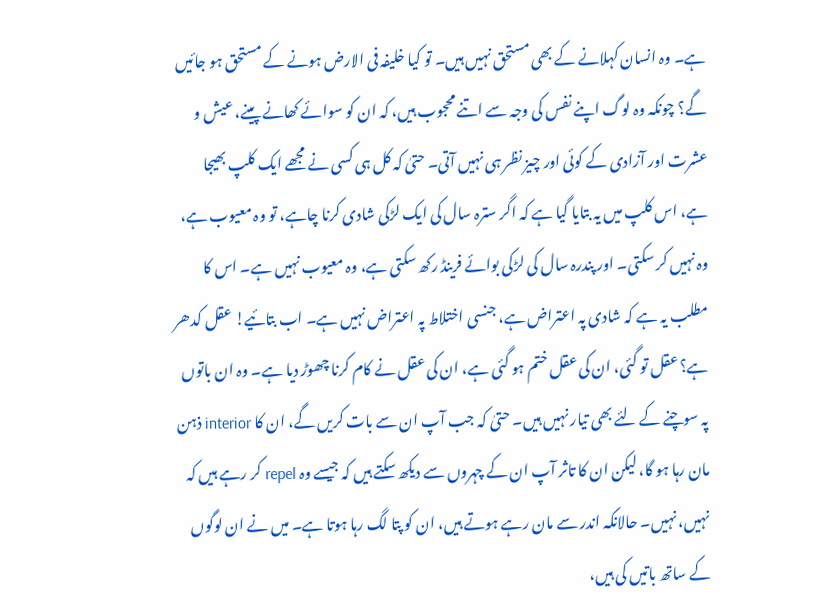ہے۔ وہ انسان کہلانے کے بھی مستحق نہیں ہیں۔ تو کیا خلیفہ فی الارض ہونے کے مستحق ہو جائیں گے؟ چونکہ وہ لوگ اپنے نفس کی وجہ سے اتنے محجوب ہیں، کہ ان کو سوائے کھانے پینے، عیش و عشرت اور آزادی کے کوئی اور چیز نظر ہی نہیں آتی۔ حتیٰ کہ کل ہی کسی نے مجھے ایک کلپ بھیجا ہے، اس کلپ میں یہ بتایا گیا ہے کہ اگر سترہ سال کی ایک لڑکی شادی کرنا چاہے، تو وہ معیوب ہے، وہ نہیں کر سکتی۔ اور پندرہ سال کی لڑکی بوائے فرینڈ رکھ سکتی ہے، وہ معیوب نہیں ہے۔ اس کا مطلب یہ ہے کہ شادی پہ اعتراض ہے، جنسی اختلاط پہ اعتراض نہیں ہے۔ اب بتائیے! عقل کدھر ہے؟ عقل تو گئی، ان کی عقل ختم ہو گئی ہے، ان کی عقل نے کام کرنا چھوڑ دیا ہے۔ وہ ان باتوں پہ سوچنے کے لئے بھی تیار نہیں ہیں۔ حتیٰ کہ جب آپ ان سے بات کریں گے، ان کا interior ذہن مان رہا ہو گا، لیکن ان کا تاثر آپ ان کے چہروں سے دیکھ سکتے ہیں کہ جیسے وہ repel کر رہے ہیں کہ نہیں، نہیں۔ حالانکہ اندر سے مان رہے ہوتے ہیں، ان کو پتا لگ رہا ہوتا ہے۔ میں نے ان لوگوں کے ساتھ باتیں کی ہیں،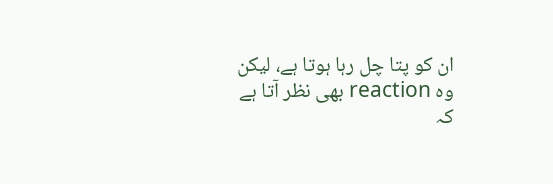ان کو پتا چل رہا ہوتا ہے، لیکن وہ reaction بھی نظر آتا ہے کہ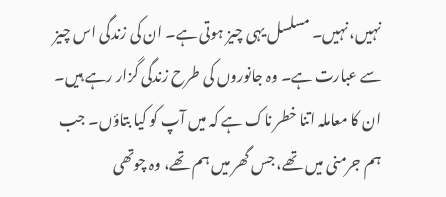نہیں، نہیں۔ مسلسل یہی چیز ہوتی ہے۔ ان کی زندگی اس چیز سے عبارت ہے۔ وہ جانوروں کی طرح زندگی گزار رہے ہیں۔ ان کا معاملہ اتنا خطر ناک ہے کہ میں آپ کو کیا بتاؤں۔ جب ہم جرمنی میں تھے، جس گھر میں ہم تھے، وہ چوتھی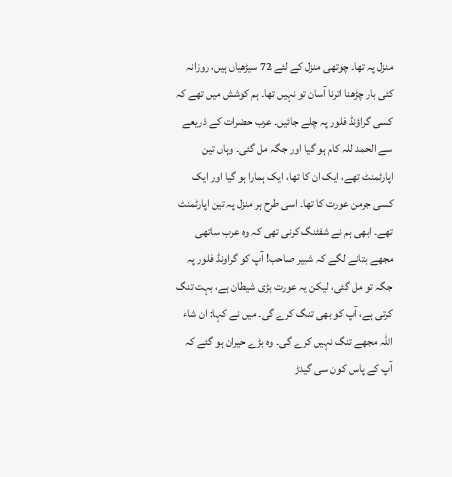منزل پہ تھا۔ چوتھی منزل کے لئے 72 سیڑھیاں ہیں، روزانہ کئی بار چڑھنا اترنا آسان تو نہیں تھا۔ ہم کوشش میں تھے کہ کسی گراؤنڈ فلور پہ چلے جائیں۔ عرب حضرات کے ذریعے سے الحمد للہ کام ہو گیا اور جگہ مل گئی۔ وہاں تین اپارٹمنٹ تھے، ایک ان کا تھا، ایک ہمارا ہو گیا اور ایک کسی جرمن عورت کا تھا۔ اسی طرح ہر منزل پہ تین اپارٹمنٹ تھے۔ ابھی ہم نے شفٹنگ کرنی تھی کہ وہ عرب ساتھی مجھے بتانے لگے کہ شبیر صاحب! آپ کو گراونڈ فلور پہ جگہ تو مل گئی، لیکن یہ عورت بڑی شیطان ہے، بہت تنگ کرتی ہے، آپ کو بھی تنگ کرے گی۔ میں نے کہا: ان شاء اللّٰہ مجھے تنگ نہیں کرے گی۔ وہ بڑے حیران ہو گئے کہ آپ کے پاس کون سی گیدڑ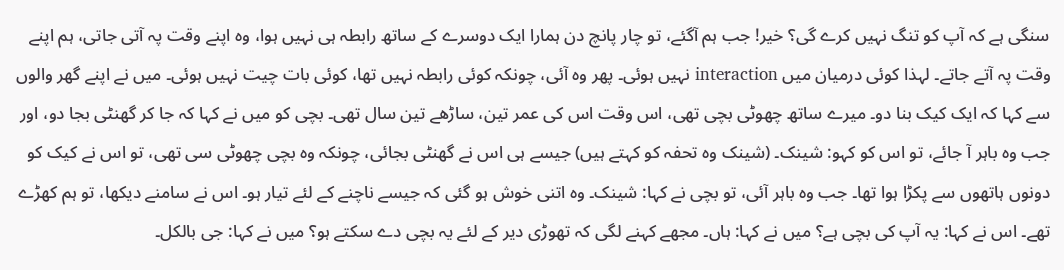سنگی ہے کہ آپ کو تنگ نہیں کرے گی؟ خیر! جب ہم آگئے، تو چار پانچ دن ہمارا ایک دوسرے کے ساتھ رابطہ ہی نہیں ہوا، وہ اپنے وقت پہ آتی جاتی، ہم اپنے وقت پہ آتے جاتے۔ لہذا کوئی درمیان میں interaction نہیں ہوئی۔ پھر وہ آئی، چونکہ کوئی رابطہ نہیں تھا، کوئی بات چیت نہیں ہوئی۔ میں نے اپنے گھر والوں سے کہا کہ ایک کیک بنا دو۔ میرے ساتھ چھوٹی بچی تھی، اس وقت اس کی عمر تین، ساڑھے تین سال تھی۔ بچی کو میں نے کہا کہ جا کر گھنٹی بجا دو، اور جب وہ باہر آ جائے، تو اس کو کہو: شینک۔ (شینک وہ تحفہ کو کہتے ہیں) جیسے ہی اس نے گھنٹی بجائی، چونکہ وہ بچی چھوٹی سی تھی، تو اس نے کیک کو دونوں ہاتھوں سے پکڑا ہوا تھا۔ جب وہ باہر آئی، تو بچی نے کہا: شینک۔ وہ اتنی خوش ہو گئی کہ جیسے ناچنے کے لئے تیار ہو۔ اس نے سامنے دیکھا، تو ہم کھڑے تھے۔ اس نے کہا: یہ آپ کی بچی ہے؟ میں نے کہا: ہاں۔ مجھے کہنے لگی کہ تھوڑی دیر کے لئے یہ بچی دے سکتے ہو؟ میں نے کہا: جی بالکل۔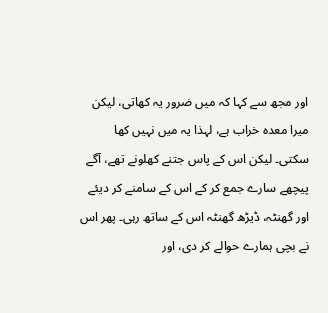اور مجھ سے کہا کہ میں ضرور یہ کھاتی، لیکن میرا معدہ خراب ہے، لہذا یہ میں نہیں کھا سکتی۔ لیکن اس کے پاس جتنے کھلونے تھے، آگے پیچھے سارے جمع کر کے اس کے سامنے کر دیئے اور گھنٹہ، ڈیڑھ گھنٹہ اس کے ساتھ رہی۔ پھر اس نے بچی ہمارے حوالے کر دی، اور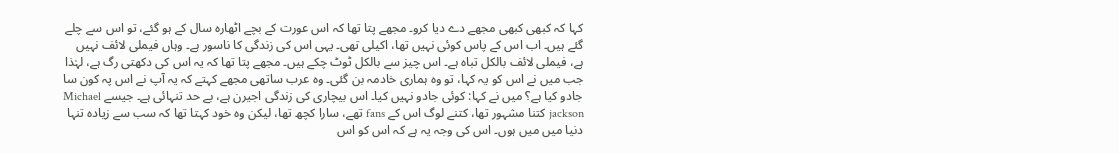کہا کہ کبھی کبھی مجھے دے دیا کرو۔ مجھے پتا تھا کہ اس عورت کے بچے اٹھارہ سال کے ہو گئے، تو اس سے چلے گئے ہیں۔ اب اس کے پاس کوئی نہیں تھا، اکیلی تھی۔ یہی اس کی زندگی کا ناسور ہے۔ وہاں فیملی لائف نہیں ہے، فیملی لائف بالکل تباہ ہے۔ اس چیز سے بالکل ٹوٹ چکے ہیں۔ مجھے پتا تھا کہ یہ اس کی دکھتی رگ ہے، لہٰذا جب میں نے اس کو یہ کہا، تو وہ ہماری خادمہ بن گئی۔ وہ عرب ساتھی مجھے کہتے کہ یہ آپ نے اس پہ کون سا جادو کیا ہے؟ میں نے کہا: کوئی جادو نہیں کیا۔ اس بیچاری کی زندگی اجیرن ہے، بے حد تنہائی ہے۔ جیسے Michael jackson کتنا مشہور تھا، کتنے لوگ اس کے fans تھے، سارا کچھ تھا، لیکن وہ خود کہتا تھا کہ سب سے زیادہ تنہا دنیا میں میں ہوں۔ اس کی وجہ یہ ہے کہ اس کو اس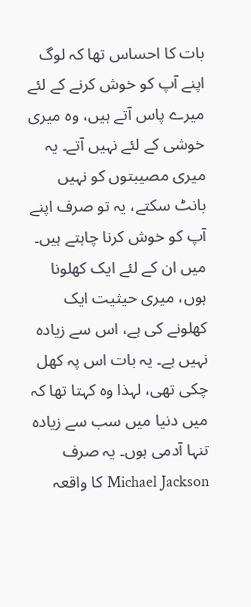بات کا احساس تھا کہ لوگ اپنے آپ کو خوش کرنے کے لئے میرے پاس آتے ہیں، وہ میری خوشی کے لئے نہیں آتے۔ یہ میری مصیبتوں کو نہیں بانٹ سکتے، یہ تو صرف اپنے آپ کو خوش کرنا چاہتے ہیں۔ میں ان کے لئے ایک کھلونا ہوں، میری حیثیت ایک کھلونے کی ہے، اس سے زیادہ نہیں ہے۔ یہ بات اس پہ کھل چکی تھی، لہذا وہ کہتا تھا کہ میں دنیا میں سب سے زیادہ تنہا آدمی ہوں۔ یہ صرف Michael Jackson کا واقعہ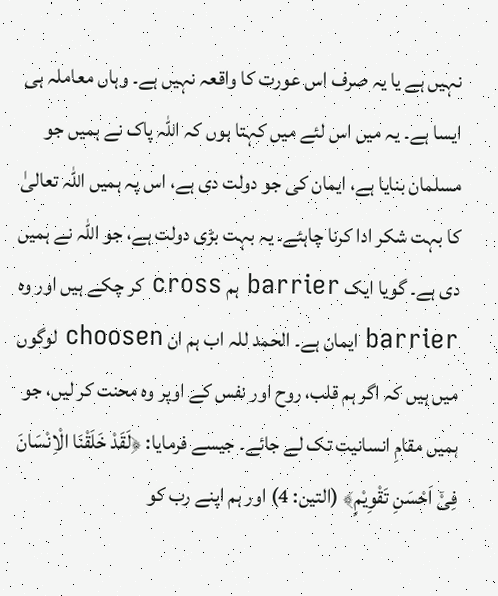نہیں ہے یا یہ صرف اس عورت کا واقعہ نہیں ہے۔ وہاں معاملہ ہی ایسا ہے۔ یہ میں اس لئے میں کہتا ہوں کہ اللّٰہ پاک نے ہمیں جو مسلمان بنایا ہے، ایمان کی جو دولت دی ہے، اس پہ ہمیں اللّٰہ تعالیٰ کا بہت شکر ادا کرنا چاہئے۔ یہ بہت بڑی دولت ہے، جو اللّٰہ نے ہمیں دی ہے۔ گویا ایک barrier ہم cross کر چکے ہیں اور وہ barrier ایمان ہے۔ الحمد للہ اب ہم ان choosen لوگوں میں ہیں کہ اگر ہم قلب، روح اور نفس کے اوپر وہ محنت کر لیں، جو ہمیں مقامِ انسانیت تک لے جائے۔ جیسے فرمایا: ﴿لَقَدْ خَلَقْنَا الْاِنْسَانَ فِیْۤ اَحْسَنِ تَقْوِیْمٍ﴾ (التین: 4) اور ہم اپنے رب کو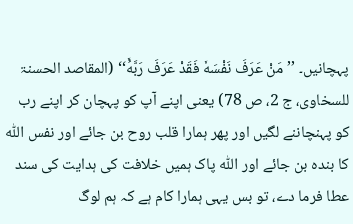پہچانیں۔ ’’مَنْ عَرَفَ نَفْسَهٗ فَقَدْ عَرَفَ رَبَّهُٗ‘‘ (المقاصد الحسنۃ للسخاوی، ج 2، ص 78) یعنی اپنے آپ کو پہچان کر اپنے رب کو پہنچاننے لگیں اور پھر ہمارا قلب روح بن جائے اور نفس اللّٰہ کا بندہ بن جائے اور اللّٰہ پاک ہمیں خلافت کی ہدایت کی سند عطا فرما دے، تو بس یہی ہمارا کام ہے کہ ہم لوگ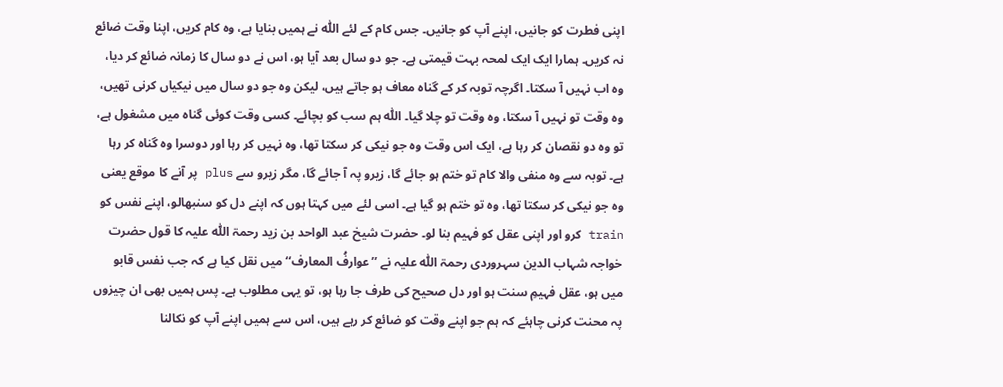اپنی فطرت کو جانیں، اپنے آپ کو جانیں۔ جس کام کے لئے اللّٰہ نے ہمیں بنایا ہے، وہ کام کریں، اپنا وقت ضائع نہ کریں۔ ہمارا ایک ایک لمحہ بہت قیمتی ہے۔ جو دو سال بعد آیا ہو، اس نے دو سال کا زمانہ ضائع کر دیا، وہ اب نہیں آ سکتا۔ اگرچہ توبہ کر کے گناہ معاف ہو جاتے ہیں، لیکن وہ جو دو سال میں نیکیاں کرنی تھیں، وہ وقت تو نہیں آ سکتا، وہ وقت تو چلا گیا۔ اللّٰہ ہم سب کو بچائے۔ کسی وقت کوئی گناہ میں مشغول ہے، تو وہ دو نقصان کر رہا ہے، ایک اس وقت وہ جو نیکی کر سکتا تھا، وہ نہیں کر رہا اور دوسرا وہ گناہ کر رہا ہے۔ توبہ سے وہ منفی والا کام تو ختم ہو جائے گا، زیرو پہ آ جائے گا، مگر زیرو سے plus پر آنے کا موقع یعنی وہ جو نیکی کر سکتا تھا، وہ تو ختم ہو گیا ہے۔ اسی لئے میں کہتا ہوں کہ اپنے دل کو سنبھالو، اپنے نفس کو train کرو اور اپنی عقل کو فہیم بنا لو۔ حضرت شیخ عبد الواحد بن زید رحمۃ اللّٰہ علیہ کا قول حضرت خواجہ شہاب الدین سہروردی رحمۃ اللّٰہ علیہ نے ’’عوارفُ المعارف‘‘ میں نقل کیا ہے کہ جب نفس قابو میں ہو، عقل فہیمِ سنت ہو اور دل صحیح کی طرف جا رہا ہو، تو یہی مطلوب ہے۔ پس ہمیں بھی ان چیزوں پہ محنت کرنی چاہئے کہ ہم جو اپنے وقت کو ضائع کر رہے ہیں، اس سے ہمیں اپنے آپ کو نکالنا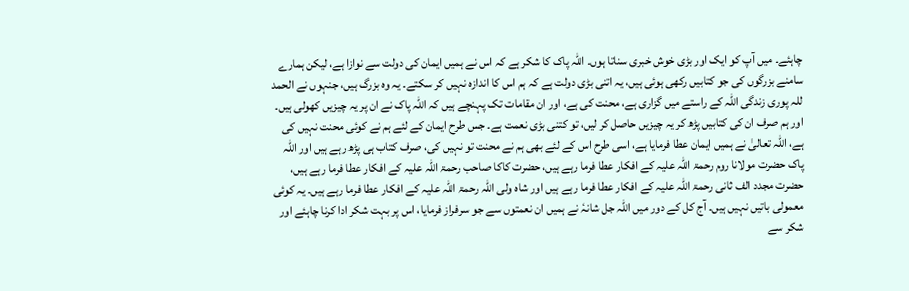چاہئے۔ میں آپ کو ایک اور بڑی خوش خبری سناتا ہوں۔ اللّٰہ پاک کا شکر ہے کہ اس نے ہمیں ایمان کی دولت سے نوازا ہے، لیکن ہمارے سامنے بزرگوں کی جو کتابیں رکھی ہوئی ہیں، یہ اتنی بڑی دولت ہے کہ ہم اس کا اندازہ نہیں کر سکتے۔ یہ وہ بزرگ ہیں، جنہوں نے الحمد للہ پوری زندگی اللّٰہ کے راستے میں گزاری ہے، محنت کی ہے، اور ان مقامات تک پہنچے ہیں کہ اللّٰہ پاک نے ان پر یہ چیزیں کھولی ہیں۔ اور ہم صرف ان کی کتابیں پڑھ کر یہ چیزیں حاصل کر لیں، تو کتنی بڑی نعمت ہے۔ جس طرح ایمان کے لئے ہم نے کوئی محنت نہیں کی ہے، اللّٰہ تعالیٰ نے ہمیں ایمان عطا فرمایا ہے، اسی طرح اس کے لئے بھی ہم نے محنت تو نہیں کی، صرف کتاب ہی پڑھ رہے ہیں اور اللّٰہ پاک حضرت مولانا روم رحمۃ اللّٰہ علیہ کے افکار عطا فرما رہے ہیں، حضرت کاکا صاحب رحمۃ اللّٰہ علیہ کے افکار عطا فرما رہے ہیں، حضرت مجدد الف ثانی رحمۃ اللّٰہ علیہ کے افکار عطا فرما رہے ہیں اور شاہ ولی اللّٰہ رحمۃ اللّٰہ علیہ کے افکار عطا فرما رہے ہیں۔ یہ کوئی معمولی باتیں نہیں ہیں۔ آج کل کے دور میں اللّٰہ جل شانہٗ نے ہمیں ان نعمتوں سے جو سرفراز فرمایا، اس پر بہت شکر ادا کرنا چاہئے اور شکر سے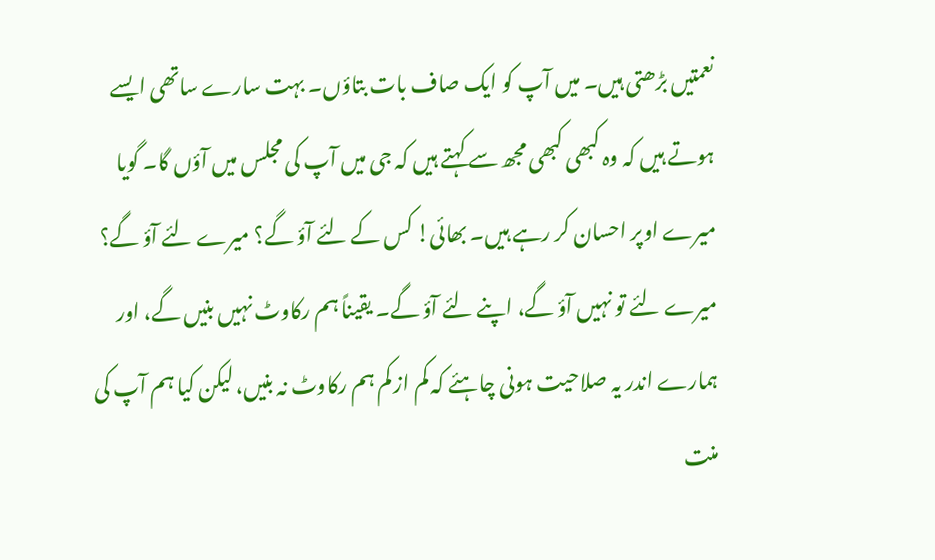نعمتیں بڑھتی ہیں۔ میں آپ کو ایک صاف بات بتاؤں۔ بہت سارے ساتھی ایسے ہوتے ہیں کہ وہ کبھی کبھی مجھ سے کہتے ہیں کہ جی میں آپ کی مجلس میں آؤں گا۔ گویا میرے اوپر احسان کر رہے ہیں۔ بھائی! کس کے لئے آؤ گے؟ میرے لئے آؤ گے؟ میرے لئے تو نہیں آؤ گے، اپنے لئے آؤ گے۔ یقیناً ہم رکاوٹ نہیں بنیں گے، اور ہمارے اندر یہ صلاحیت ہونی چاہئے کہ کم از کم ہم رکاوٹ نہ بنیں، لیکن کیا ہم آپ کی منت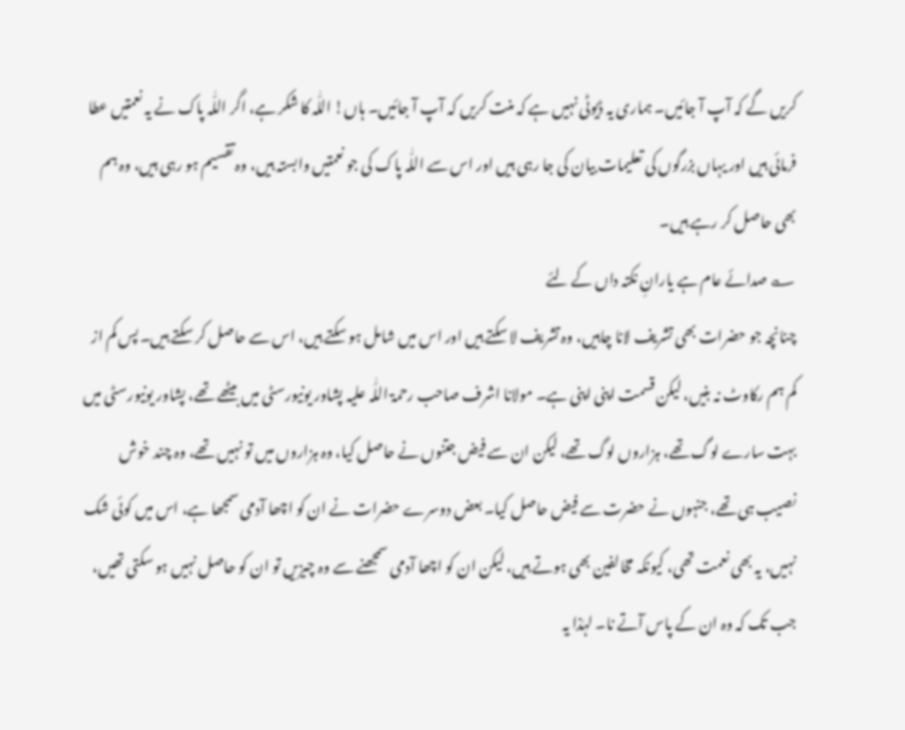کریں گے کہ آپ آ جائیں۔ ہماری یہ ڈیوٹی نہیں ہے کہ منت کریں کہ آپ آ جائیں۔ ہاں! اللّٰہ کا شکر ہے، اگر اللّٰہ پاک نے یہ نعمتیں عطا فرمائی ہیں اور یہاں بزرگوں کی تعلیمات بیان کی جا رہی ہیں اور اس سے اللّٰہ پاک کی جو نعمتیں وابستہ ہیں، وہ تقسیم ہو رہی ہیں، وہ ہم بھی حاصل کر رہے ہیں۔
؎ صدائے عام ہے یارانِ نکتہ داں کے لئے
چنانچہ جو حضرات بھی تشریف لانا چاہیں، وہ تشریف لا سکتے ہیں اور اس میں شامل ہو سکتے ہیں، اس سے حاصل کر سکتے ہیں۔ پس کم از کم ہم رکاوٹ نہ بنیں، لیکن قسمت اپنی اپنی ہے۔ مولانا اشرف صاحب رحمۃ اللّٰہ علیہ پشاور یونیورسٹی میں بیٹھے تھے، پشاور یونیورسٹی میں بہت سارے لوگ تھے، ہزاروں لوگ تھے، لیکن ان سے فیض جتنوں نے حاصل کیا، وہ ہزاروں میں تو نہیں تھے، وہ چند خوش نصیب ہی تھے، جنہوں نے حضرت سے فیض حاصل کیا۔ بعض دوسرے حضرات نے ان کو اچھا آدمی سمجھا ہے، اس میں کوئی شک نہیں، یہ بھی نعمت تھی، کیونکہ مخالفین بھی ہوتے ہیں، لیکن ان کو اچھا آدمی سمجھنے سے وہ چیزیں تو ان کو حاصل نہیں ہو سکتی تھیں، جب تک کہ وہ ان کے پاس آتے نا۔ لہٰذا یہ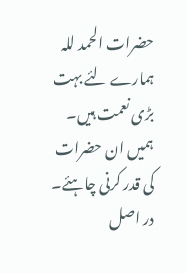حضرات الحمد للہ ہمارے لئے بہت بڑی نعمت ہیں۔ ہمیں ان حضرات کی قدر کرنی چاہئے۔ در اصل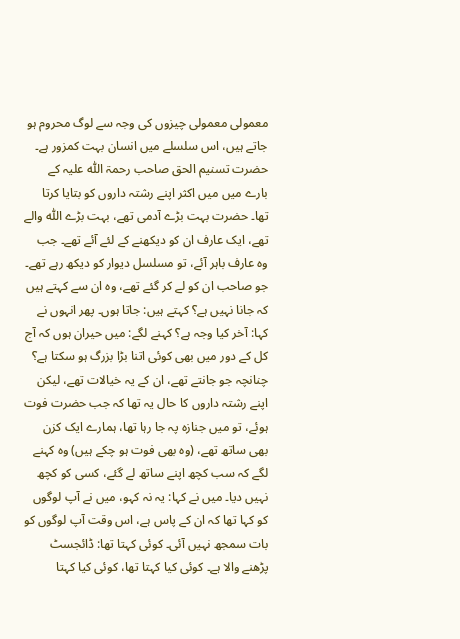معمولی معمولی چیزوں کی وجہ سے لوگ محروم ہو جاتے ہیں، اس سلسلے میں انسان بہت کمزور ہے۔ حضرت تسنیم الحق صاحب رحمۃ اللّٰہ علیہ کے بارے میں میں اکثر اپنے رشتہ داروں کو بتایا کرتا تھا۔ حضرت بہت بڑے آدمی تھے، بہت بڑے اللّٰہ والے تھے، ایک عارف ان کو دیکھنے کے لئے آئے تھے۔ جب وہ عارف باہر آئے، تو مسلسل دیوار کو دیکھ رہے تھے۔ جو صاحب ان کو لے کر گئے تھے، وہ ان سے کہتے ہیں کہ جانا نہیں ہے؟ کہتے ہیں: جاتا ہوں۔ پھر انہوں نے کہا: آخر کیا وجہ ہے؟ کہنے لگے: میں حیران ہوں کہ آج کل کے دور میں بھی کوئی اتنا بڑا بزرگ ہو سکتا ہے؟ چنانچہ جو جانتے تھے، ان کے یہ خیالات تھے، لیکن اپنے رشتہ داروں کا حال یہ تھا کہ جب حضرت فوت ہوئے، تو میں جنازہ پہ جا رہا تھا، ہمارے ایک کزن بھی ساتھ تھے، (وہ بھی فوت ہو چکے ہیں) وہ کہنے لگے کہ سب کچھ اپنے ساتھ لے گئے، کسی کو کچھ نہیں دیا۔ میں نے کہا: یہ نہ کہو، میں نے آپ لوگوں کو کہا تھا کہ ان کے پاس ہے، اس وقت آپ لوگوں کو بات سمجھ نہیں آئی۔ کوئی کہتا تھا: ڈائجسٹ پڑھنے والا ہے۔ کوئی کیا کہتا تھا، کوئی کیا کہتا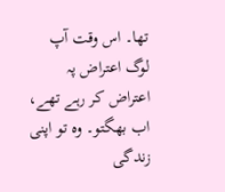تھا۔ اس وقت آپ لوگ اعتراض پہ اعتراض کر رہے تھے، اب بھگتو۔ وہ تو اپنی زندگی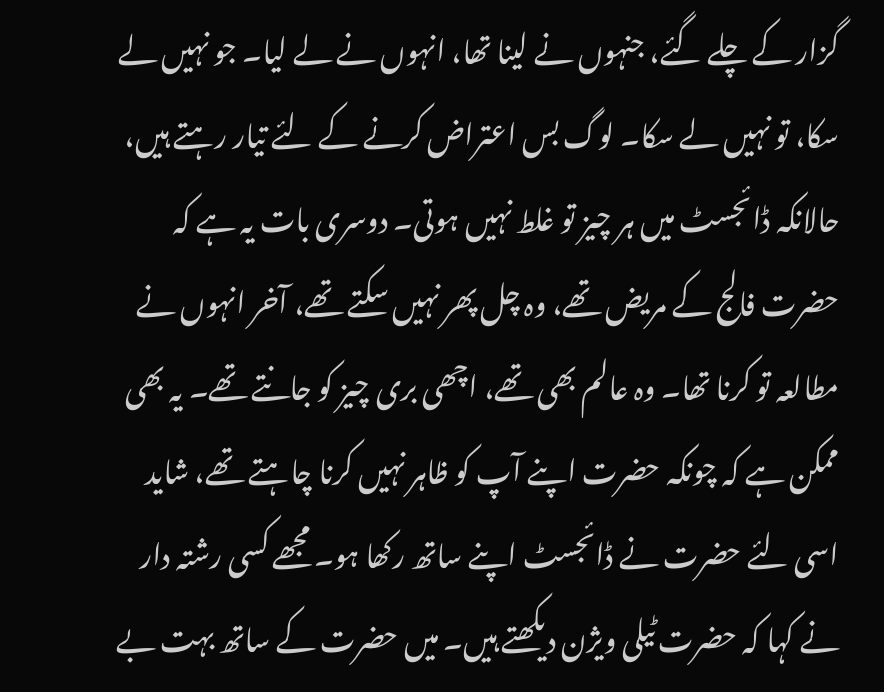گزار کے چلے گئے، جنہوں نے لینا تھا، انہوں نے لے لیا۔ جو نہیں لے سکا، تو نہیں لے سکا۔ لوگ بس اعتراض کرنے کے لئے تیار رہتے ہیں، حالانکہ ڈائجسٹ میں ہر چیز تو غلط نہیں ہوتی۔ دوسری بات یہ ہے کہ حضرت فالج کے مریض تھے، وہ چل پھر نہیں سکتے تھے، آخر انہوں نے مطالعہ تو کرنا تھا۔ وہ عالم بھی تھے، اچھی بری چیز کو جانتے تھے۔ یہ بھی ممکن ہے کہ چونکہ حضرت اپنے آپ کو ظاہر نہیں کرنا چاہتے تھے، شاید اسی لئے حضرت نے ڈائجسٹ اپنے ساتھ رکھا ہو۔ مجھے کسی رشتہ دار نے کہا کہ حضرت ٹیلی ویژن دیکھتے ہیں۔ میں حضرت کے ساتھ بہت بے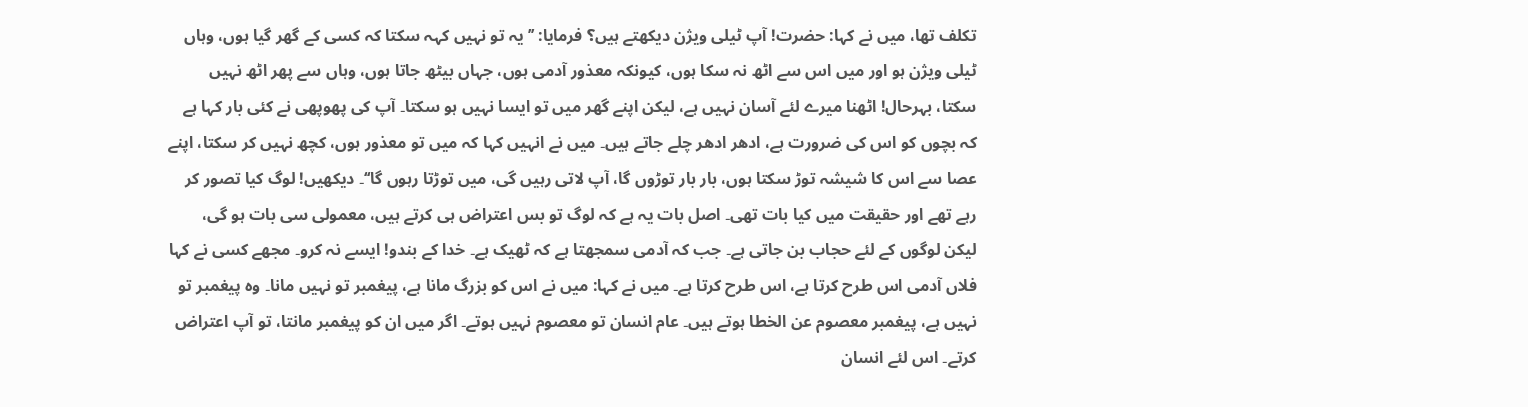تکلف تھا، میں نے کہا: حضرت! آپ ٹیلی ویژن دیکھتے ہیں؟ فرمایا: ’’یہ تو نہیں کہہ سکتا کہ کسی کے گھر گیا ہوں، وہاں ٹیلی ویژن ہو اور میں اس سے اٹھ نہ سکا ہوں، کیونکہ معذور آدمی ہوں، جہاں بیٹھ جاتا ہوں، وہاں سے پھر اٹھ نہیں سکتا، بہرحال! اٹھنا میرے لئے آسان نہیں ہے، لیکن اپنے گھر میں تو ایسا نہیں ہو سکتا۔ آپ کی پھوپھی نے کئی بار کہا ہے کہ بچوں کو اس کی ضرورت ہے، ادھر ادھر چلے جاتے ہیں۔ میں نے انہیں کہا کہ میں تو معذور ہوں، کچھ نہیں کر سکتا، اپنے عصا سے اس کا شیشہ توڑ سکتا ہوں، بار بار توڑوں گا، آپ لاتی رہیں گی، میں توڑتا رہوں گا‘‘۔ دیکھیں! لوگ کیا تصور کر رہے تھے اور حقیقت میں کیا بات تھی۔ اصل بات یہ ہے کہ لوگ تو بس اعتراض ہی کرتے ہیں، معمولی سی بات ہو گی، لیکن لوگوں کے لئے حجاب بن جاتی ہے۔ جب کہ آدمی سمجھتا ہے کہ ٹھیک ہے۔ خدا کے بندو! ایسے نہ کرو۔ مجھے کسی نے کہا فلاں آدمی اس طرح کرتا ہے، اس طرح کرتا ہے۔ میں نے کہا: میں نے اس کو بزرگ مانا ہے، پیغمبر تو نہیں مانا۔ وہ پیغمبر تو نہیں ہے، پیغمبر معصوم عن الخطا ہوتے ہیں۔ عام انسان تو معصوم نہیں ہوتے۔ اگر میں ان کو پیغمبر مانتا، تو آپ اعتراض کرتے۔ اس لئے انسان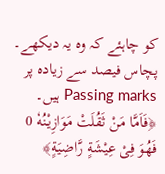کو چاہئے کہ وہ یہ دیکھے۔ پچاس فیصد سے زیادہ پر Passing marks ہیں۔
﴿فَاَمَّا مَنْ ثَقُلَتْ مَوَازِیْنُهٗ 0 فَهُوَ فِیْ عِیْشَةٍ رَّاضِیَةٍ﴾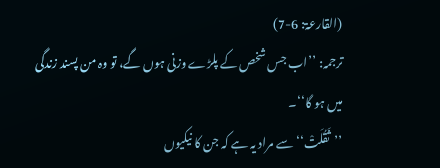(القارعۃ: 6-7)
ترجمہ: ’’اب جس شخص کے پلڑے وزنی ہوں گے، تو وہ من پسند زندگی میں ہو گا‘‘۔
’’ثَقُلَتْ‘‘ سے مراد یہ ہے کہ جن کا نیکیوں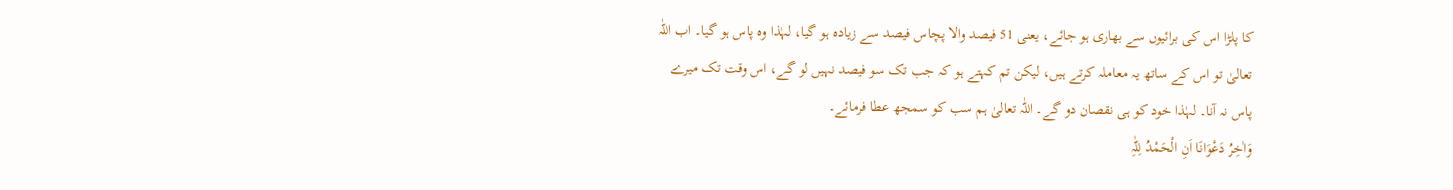کا پلڑا اس کی برائیوں سے بھاری ہو جائے، یعنی 51 فیصد والا پچاس فیصد سے زیادہ ہو گیا، لہٰذا وہ پاس ہو گیا۔ اب اللّٰہ تعالیٰ تو اس کے ساتھ یہ معاملہ کرتے ہیں، لیکن تم کہتے ہو کہ جب تک سو فیصد نہیں لو گے، اس وقت تک میرے پاس نہ آنا۔ لہٰذا خود کو ہی نقصان دو گے۔ اللّٰہ تعالیٰ ہم سب کو سمجھ عطا فرمائے۔
وَاٰخِرُ دَعْوَانَا اَنِ الْحَمْدُ لِلّٰہِ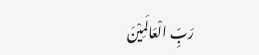رَبِّ الْعَالَمِیْنَ